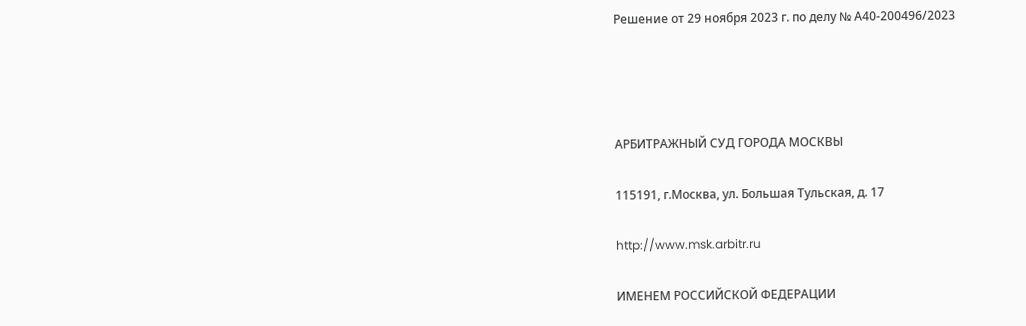Решение от 29 ноября 2023 г. по делу № А40-200496/2023




АРБИТРАЖНЫЙ СУД ГОРОДА МОСКВЫ

115191, г.Москва, ул. Большая Тульская, д. 17

http://www.msk.arbitr.ru

ИМЕНЕМ РОССИЙСКОЙ ФЕДЕРАЦИИ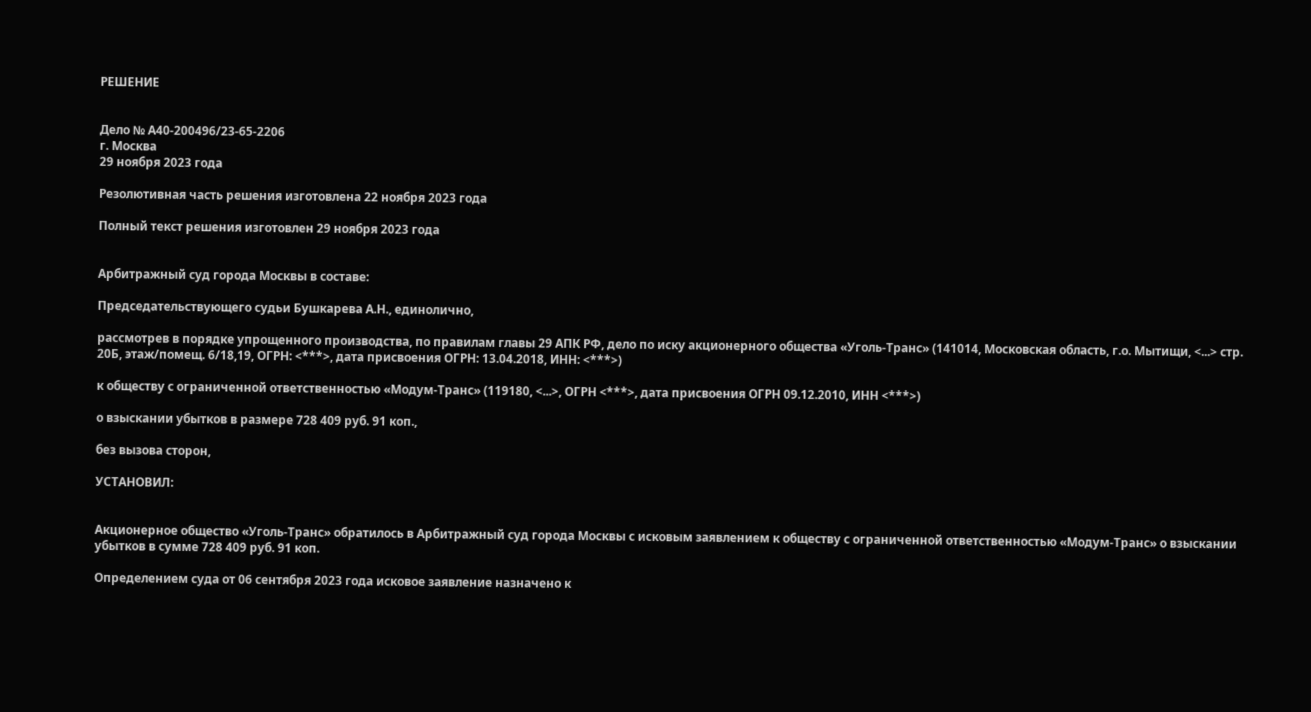РЕШЕНИЕ


Дело № А40-200496/23-65-2206
г. Москва
29 ноября 2023 года

Резолютивная часть решения изготовлена 22 ноября 2023 года

Полный текст решения изготовлен 29 ноября 2023 года


Арбитражный суд города Москвы в составе:

Председательствующего судьи Бушкарева А.Н., единолично,

рассмотрев в порядке упрощенного производства, по правилам главы 29 АПК РФ, дело по иску акционерного общества «Уголь-Транс» (141014, Московская область, г.о. Мытищи, <...> стр. 20Б, этаж/помещ. 6/18,19, ОГРН: <***>, дата присвоения ОГРН: 13.04.2018, ИНН: <***>)

к обществу с ограниченной ответственностью «Модум-Транс» (119180, <...>, ОГРН <***>, дата присвоения ОГРН 09.12.2010, ИНН <***>)

о взыскании убытков в размере 728 409 руб. 91 коп.,

без вызова сторон,

УСТАНОВИЛ:


Акционерное общество «Уголь-Транс» обратилось в Арбитражный суд города Москвы с исковым заявлением к обществу с ограниченной ответственностью «Модум-Транс» о взыскании убытков в сумме 728 409 руб. 91 коп.

Определением суда от 06 сентября 2023 года исковое заявление назначено к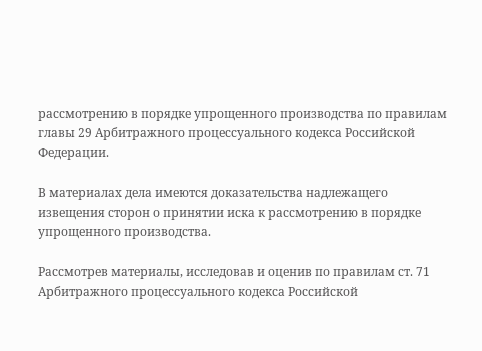рассмотрению в порядке упрощенного производства по правилам главы 29 Арбитражного процессуального кодекса Российской Федерации.

В материалах дела имеются доказательства надлежащего извещения сторон о принятии иска к рассмотрению в порядке упрощенного производства.

Рассмотрев материалы, исследовав и оценив по правилам ст. 71 Арбитражного процессуального кодекса Российской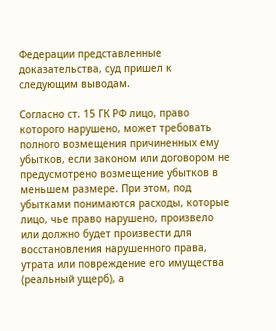Федерации представленные доказательства, суд пришел к следующим выводам.

Согласно ст. 15 ГК РФ лицо, право которого нарушено, может требовать полного возмещения причиненных ему убытков, если законом или договором не предусмотрено возмещение убытков в меньшем размере. При этом, под убытками понимаются расходы, которые лицо, чье право нарушено, произвело или должно будет произвести для восстановления нарушенного права, утрата или повреждение его имущества (реальный ущерб), а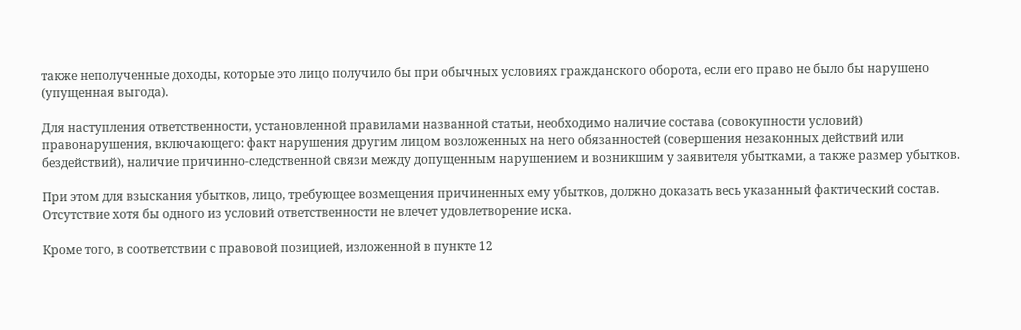также неполученные доходы, которые это лицо получило бы при обычных условиях гражданского оборота, если его право не было бы нарушено (упущенная выгода).

Для наступления ответственности, установленной правилами названной статьи, необходимо наличие состава (совокупности условий) правонарушения, включающего: факт нарушения другим лицом возложенных на него обязанностей (совершения незаконных действий или бездействий), наличие причинно-следственной связи между допущенным нарушением и возникшим у заявителя убытками, а также размер убытков.

При этом для взыскания убытков, лицо, требующее возмещения причиненных ему убытков, должно доказать весь указанный фактический состав. Отсутствие хотя бы одного из условий ответственности не влечет удовлетворение иска.

Кроме того, в соответствии с правовой позицией, изложенной в пункте 12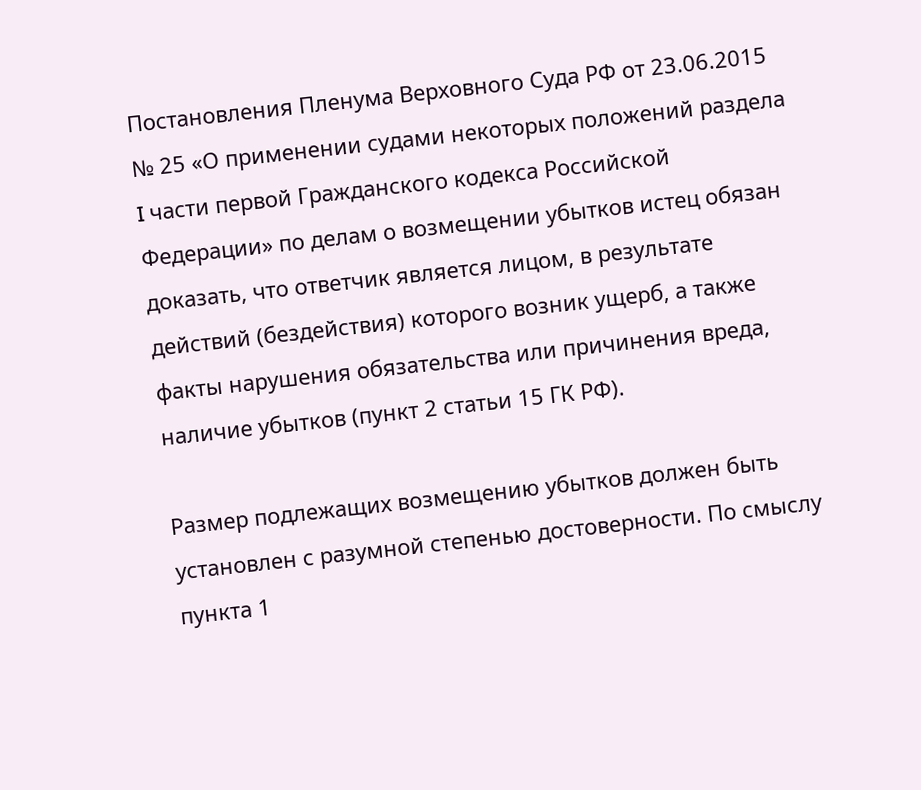Постановления Пленума Верховного Суда РФ от 23.06.2015 № 25 «О применении судами некоторых положений раздела I части первой Гражданского кодекса Российской Федерации» по делам о возмещении убытков истец обязан доказать, что ответчик является лицом, в результате действий (бездействия) которого возник ущерб, а также факты нарушения обязательства или причинения вреда, наличие убытков (пункт 2 статьи 15 ГК РФ).

Размер подлежащих возмещению убытков должен быть установлен с разумной степенью достоверности. По смыслу пункта 1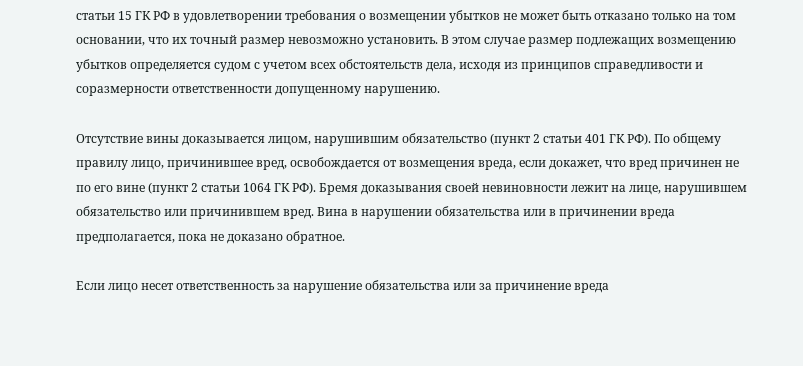статьи 15 ГК РФ в удовлетворении требования о возмещении убытков не может быть отказано только на том основании, что их точный размер невозможно установить. В этом случае размер подлежащих возмещению убытков определяется судом с учетом всех обстоятельств дела, исходя из принципов справедливости и соразмерности ответственности допущенному нарушению.

Отсутствие вины доказывается лицом, нарушившим обязательство (пункт 2 статьи 401 ГК РФ). По общему правилу лицо, причинившее вред, освобождается от возмещения вреда, если докажет, что вред причинен не по его вине (пункт 2 статьи 1064 ГК РФ). Бремя доказывания своей невиновности лежит на лице, нарушившем обязательство или причинившем вред. Вина в нарушении обязательства или в причинении вреда предполагается, пока не доказано обратное.

Если лицо несет ответственность за нарушение обязательства или за причинение вреда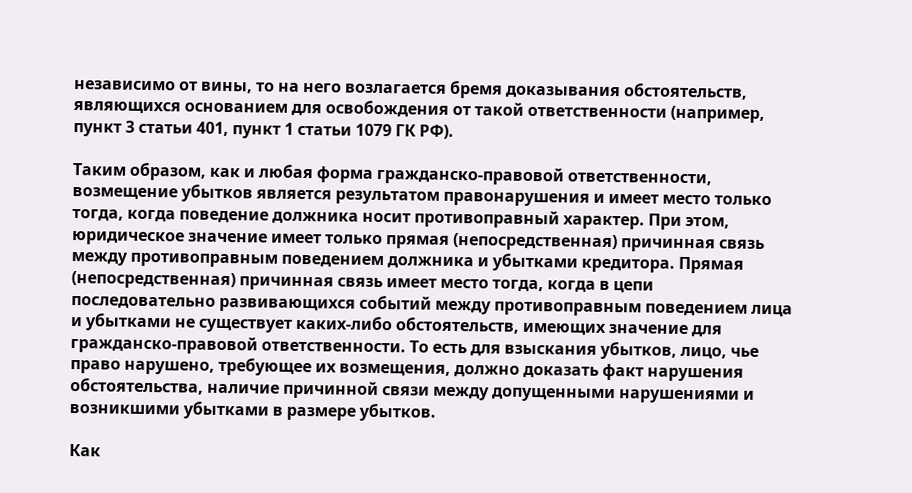независимо от вины, то на него возлагается бремя доказывания обстоятельств, являющихся основанием для освобождения от такой ответственности (например, пункт 3 статьи 401, пункт 1 статьи 1079 ГК РФ).

Таким образом, как и любая форма гражданско-правовой ответственности, возмещение убытков является результатом правонарушения и имеет место только тогда, когда поведение должника носит противоправный характер. При этом, юридическое значение имеет только прямая (непосредственная) причинная связь между противоправным поведением должника и убытками кредитора. Прямая (непосредственная) причинная связь имеет место тогда, когда в цепи последовательно развивающихся событий между противоправным поведением лица и убытками не существует каких-либо обстоятельств, имеющих значение для гражданско-правовой ответственности. То есть для взыскания убытков, лицо, чье право нарушено, требующее их возмещения, должно доказать факт нарушения обстоятельства, наличие причинной связи между допущенными нарушениями и возникшими убытками в размере убытков.

Как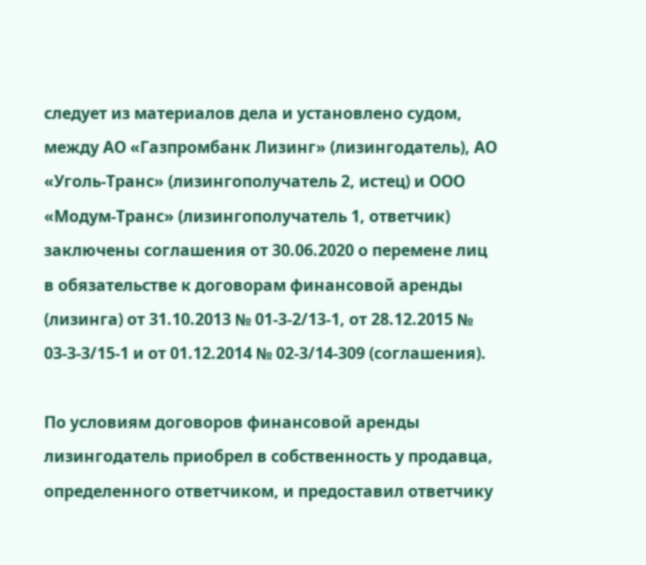следует из материалов дела и установлено судом, между АО «Газпромбанк Лизинг» (лизингодатель), АО «Уголь-Транс» (лизингополучатель 2, истец) и ООО «Модум-Транс» (лизингополучатель 1, ответчик) заключены соглашения от 30.06.2020 о перемене лиц в обязательстве к договорам финансовой аренды (лизинга) от 31.10.2013 № 01-3-2/13-1, от 28.12.2015 № 03-3-3/15-1 и от 01.12.2014 № 02-3/14-309 (соглашения).

По условиям договоров финансовой аренды лизингодатель приобрел в собственность у продавца, определенного ответчиком, и предоставил ответчику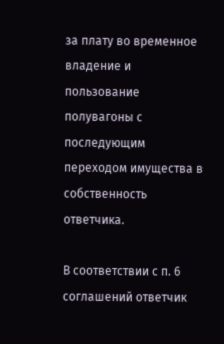за плату во временное владение и пользование полувагоны с последующим переходом имущества в собственность ответчика.

В соответствии с п. 6 соглашений ответчик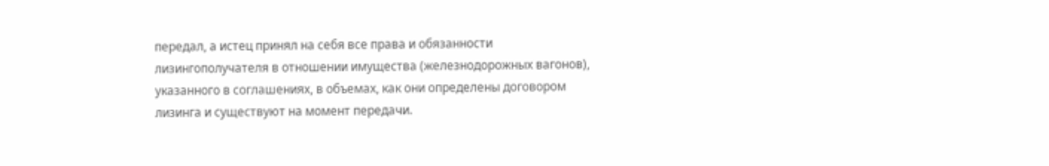передал, а истец принял на себя все права и обязанности лизингополучателя в отношении имущества (железнодорожных вагонов), указанного в соглашениях, в объемах, как они определены договором лизинга и существуют на момент передачи.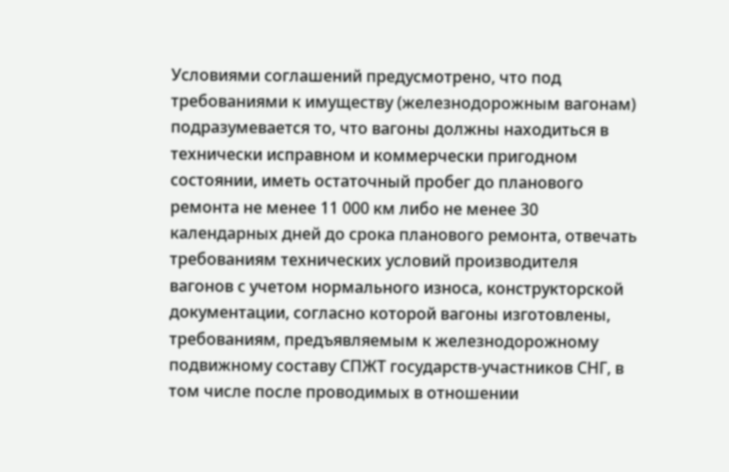Условиями соглашений предусмотрено, что под требованиями к имуществу (железнодорожным вагонам) подразумевается то, что вагоны должны находиться в технически исправном и коммерчески пригодном состоянии, иметь остаточный пробег до планового ремонта не менее 11 000 км либо не менее 30 календарных дней до срока планового ремонта, отвечать требованиям технических условий производителя вагонов с учетом нормального износа, конструкторской документации, согласно которой вагоны изготовлены, требованиям, предъявляемым к железнодорожному подвижному составу СПЖТ государств-участников СНГ, в том числе после проводимых в отношении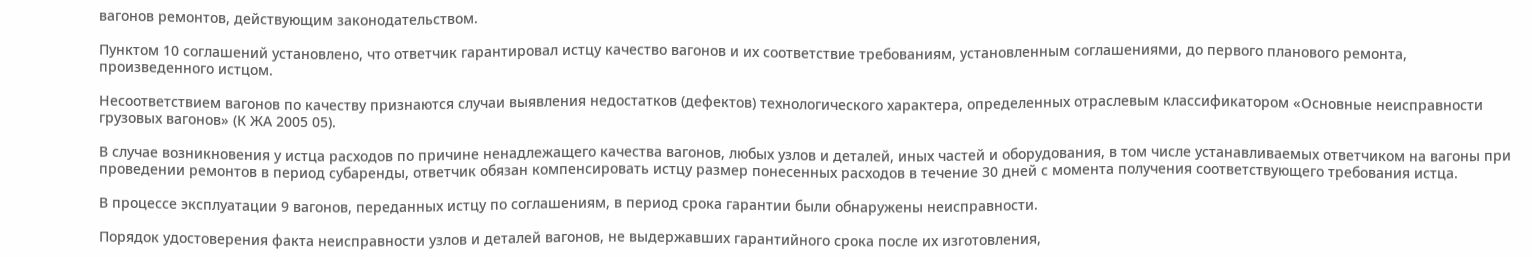вагонов ремонтов, действующим законодательством.

Пунктом 10 соглашений установлено, что ответчик гарантировал истцу качество вагонов и их соответствие требованиям, установленным соглашениями, до первого планового ремонта, произведенного истцом.

Несоответствием вагонов по качеству признаются случаи выявления недостатков (дефектов) технологического характера, определенных отраслевым классификатором «Основные неисправности грузовых вагонов» (К ЖА 2005 05).

В случае возникновения у истца расходов по причине ненадлежащего качества вагонов, любых узлов и деталей, иных частей и оборудования, в том числе устанавливаемых ответчиком на вагоны при проведении ремонтов в период субаренды, ответчик обязан компенсировать истцу размер понесенных расходов в течение 30 дней с момента получения соответствующего требования истца.

В процессе эксплуатации 9 вагонов, переданных истцу по соглашениям, в период срока гарантии были обнаружены неисправности.

Порядок удостоверения факта неисправности узлов и деталей вагонов, не выдержавших гарантийного срока после их изготовления,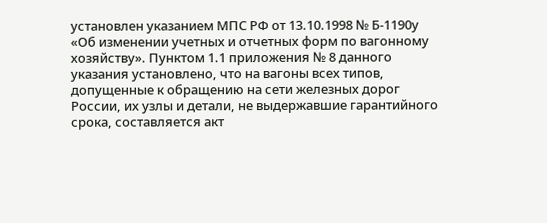установлен указанием МПС РФ от 13.10.1998 № Б-1190у «Об изменении учетных и отчетных форм по вагонному хозяйству». Пунктом 1.1 приложения № 8 данного указания установлено, что на вагоны всех типов, допущенные к обращению на сети железных дорог России, их узлы и детали, не выдержавшие гарантийного срока, составляется акт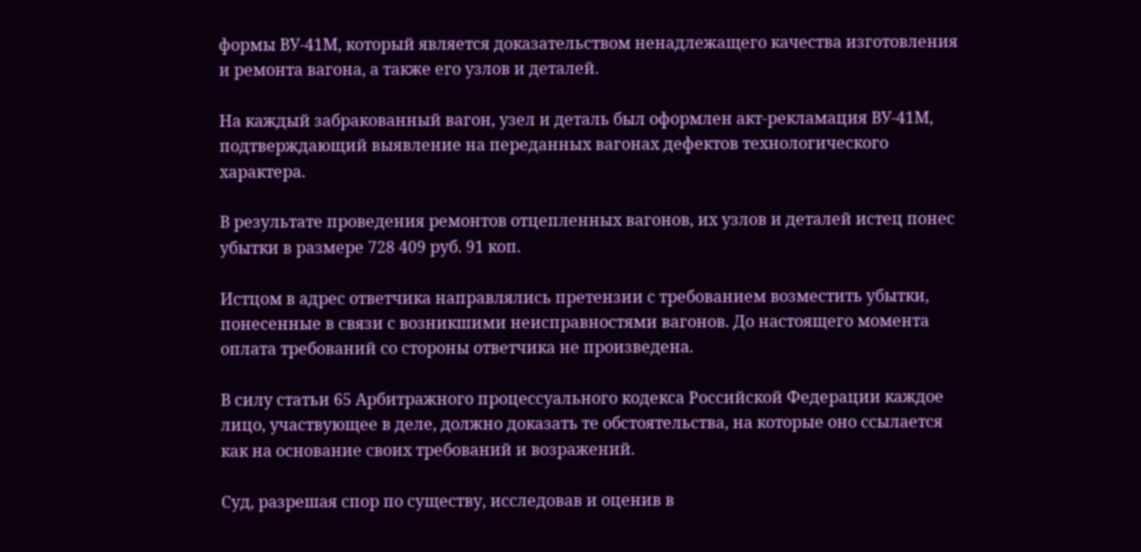формы ВУ-41М, который является доказательством ненадлежащего качества изготовления и ремонта вагона, а также его узлов и деталей.

На каждый забракованный вагон, узел и деталь был оформлен акт-рекламация ВУ-41М, подтверждающий выявление на переданных вагонах дефектов технологического характера.

В результате проведения ремонтов отцепленных вагонов, их узлов и деталей истец понес убытки в размере 728 409 руб. 91 коп.

Истцом в адрес ответчика направлялись претензии с требованием возместить убытки, понесенные в связи с возникшими неисправностями вагонов. До настоящего момента оплата требований со стороны ответчика не произведена.

В силу статьи 65 Арбитражного процессуального кодекса Российской Федерации каждое лицо, участвующее в деле, должно доказать те обстоятельства, на которые оно ссылается как на основание своих требований и возражений.

Суд, разрешая спор по существу, исследовав и оценив в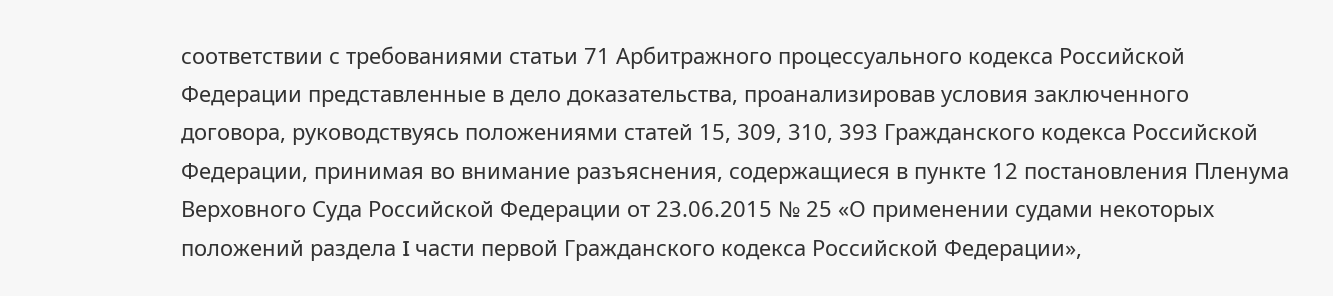соответствии с требованиями статьи 71 Арбитражного процессуального кодекса Российской Федерации представленные в дело доказательства, проанализировав условия заключенного договора, руководствуясь положениями статей 15, 309, 310, 393 Гражданского кодекса Российской Федерации, принимая во внимание разъяснения, содержащиеся в пункте 12 постановления Пленума Верховного Суда Российской Федерации от 23.06.2015 № 25 «О применении судами некоторых положений раздела I части первой Гражданского кодекса Российской Федерации»,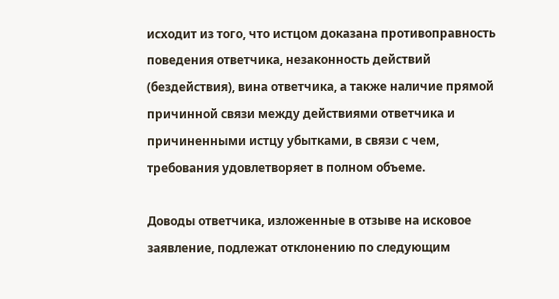исходит из того, что истцом доказана противоправность поведения ответчика, незаконность действий (бездействия), вина ответчика, а также наличие прямой причинной связи между действиями ответчика и причиненными истцу убытками, в связи с чем, требования удовлетворяет в полном объеме.

Доводы ответчика, изложенные в отзыве на исковое заявление, подлежат отклонению по следующим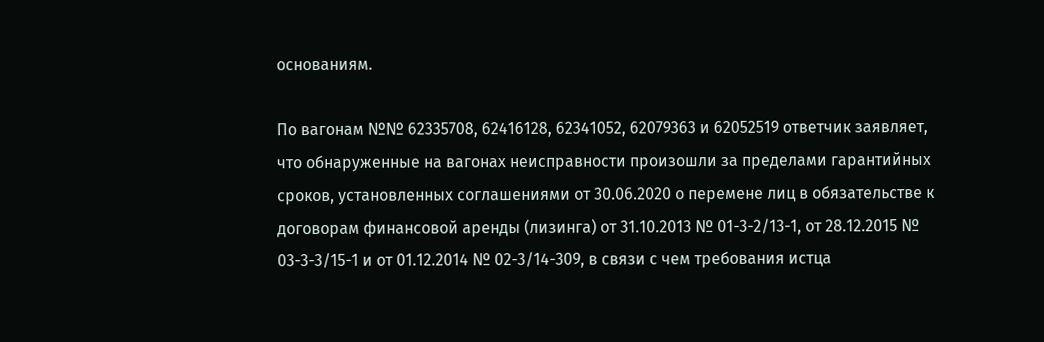основаниям.

По вагонам №№ 62335708, 62416128, 62341052, 62079363 и 62052519 ответчик заявляет, что обнаруженные на вагонах неисправности произошли за пределами гарантийных сроков, установленных соглашениями от 30.06.2020 о перемене лиц в обязательстве к договорам финансовой аренды (лизинга) от 31.10.2013 № 01-3-2/13-1, от 28.12.2015 № 03-3-3/15-1 и от 01.12.2014 № 02-3/14-309, в связи с чем требования истца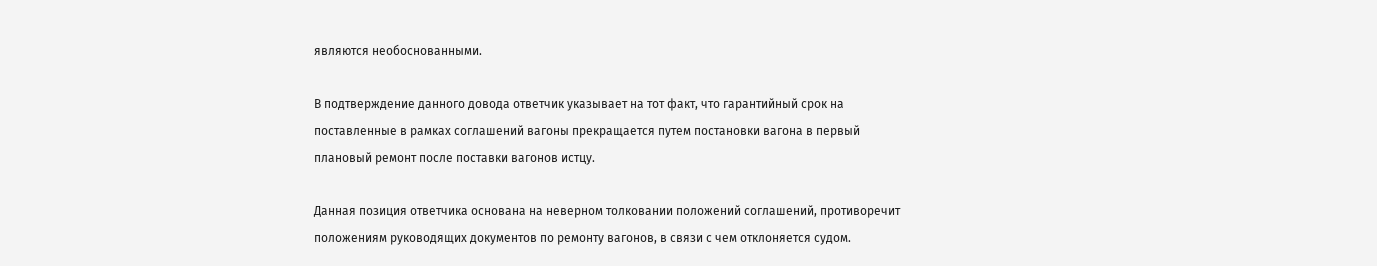являются необоснованными.

В подтверждение данного довода ответчик указывает на тот факт, что гарантийный срок на поставленные в рамках соглашений вагоны прекращается путем постановки вагона в первый плановый ремонт после поставки вагонов истцу.

Данная позиция ответчика основана на неверном толковании положений соглашений, противоречит положениям руководящих документов по ремонту вагонов, в связи с чем отклоняется судом.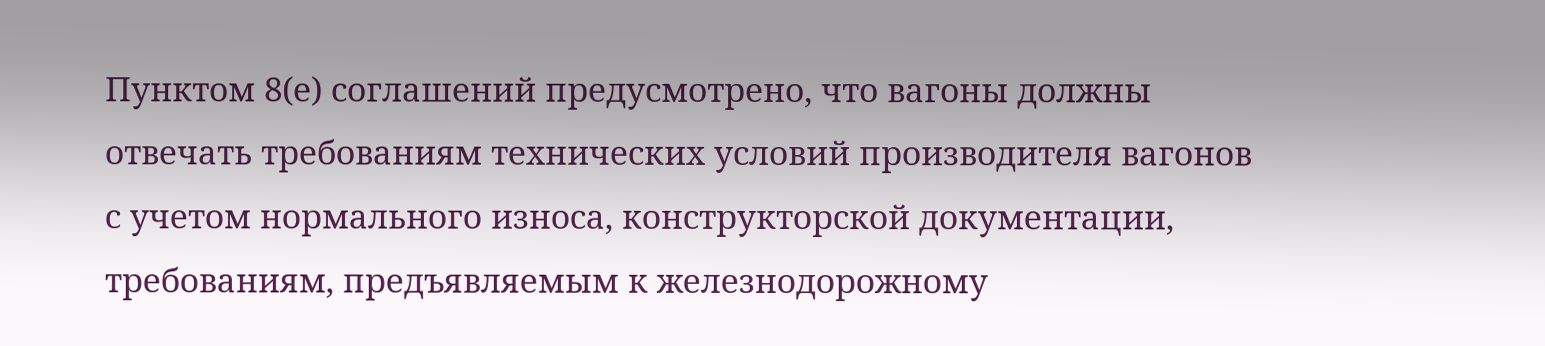Пунктом 8(е) соглашений предусмотрено, что вагоны должны отвечать требованиям технических условий производителя вагонов с учетом нормального износа, конструкторской документации, требованиям, предъявляемым к железнодорожному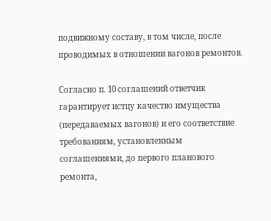подвижному составу, в том числе, после проводимых в отношении вагонов ремонтов.

Согласно п. 10 соглашений ответчик гарантирует истцу качество имущества (передаваемых вагонов) и его соответствие требованиям, установленным соглашениями, до первого планового ремонта,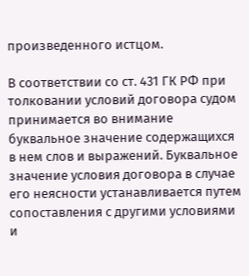произведенного истцом.

В соответствии со ст. 431 ГК РФ при толковании условий договора судом принимается во внимание буквальное значение содержащихся в нем слов и выражений. Буквальное значение условия договора в случае его неясности устанавливается путем сопоставления с другими условиями и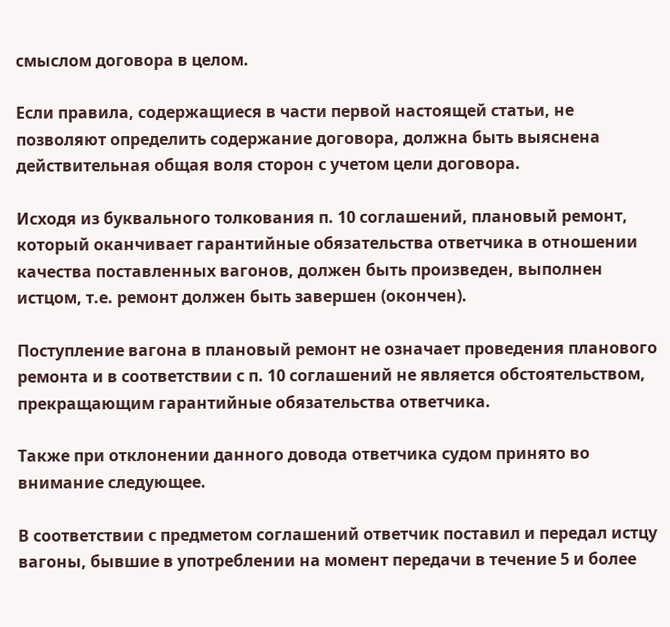смыслом договора в целом.

Если правила, содержащиеся в части первой настоящей статьи, не позволяют определить содержание договора, должна быть выяснена действительная общая воля сторон с учетом цели договора.

Исходя из буквального толкования п. 10 соглашений, плановый ремонт, который оканчивает гарантийные обязательства ответчика в отношении качества поставленных вагонов, должен быть произведен, выполнен истцом, т.е. ремонт должен быть завершен (окончен).

Поступление вагона в плановый ремонт не означает проведения планового ремонта и в соответствии с п. 10 соглашений не является обстоятельством, прекращающим гарантийные обязательства ответчика.

Также при отклонении данного довода ответчика судом принято во внимание следующее.

В соответствии с предметом соглашений ответчик поставил и передал истцу вагоны, бывшие в употреблении на момент передачи в течение 5 и более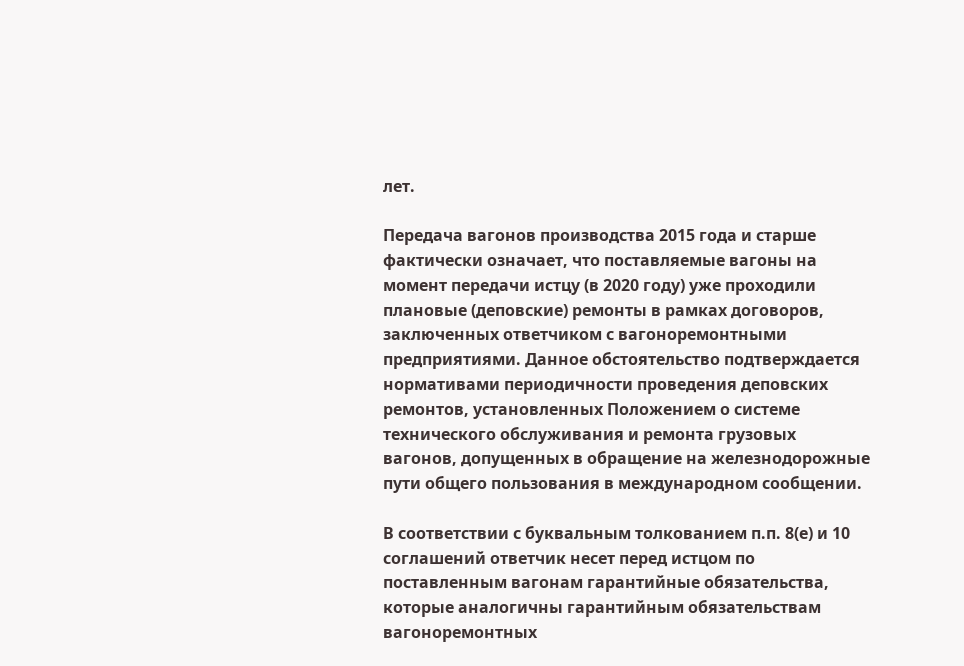лет.

Передача вагонов производства 2015 года и старше фактически означает, что поставляемые вагоны на момент передачи истцу (в 2020 году) уже проходили плановые (деповские) ремонты в рамках договоров, заключенных ответчиком с вагоноремонтными предприятиями. Данное обстоятельство подтверждается нормативами периодичности проведения деповских ремонтов, установленных Положением о системе технического обслуживания и ремонта грузовых вагонов, допущенных в обращение на железнодорожные пути общего пользования в международном сообщении.

В соответствии с буквальным толкованием п.п. 8(е) и 10 соглашений ответчик несет перед истцом по поставленным вагонам гарантийные обязательства, которые аналогичны гарантийным обязательствам вагоноремонтных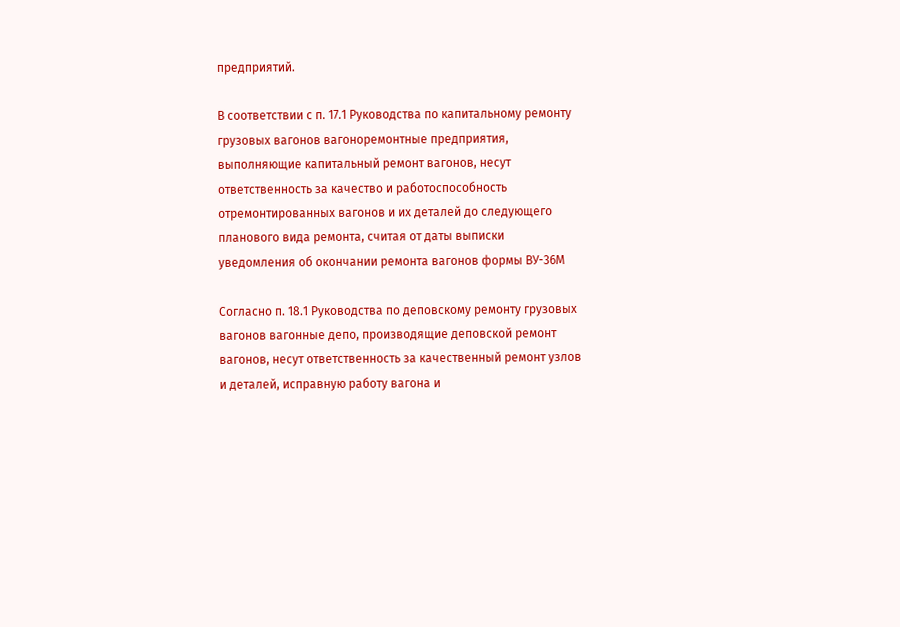предприятий.

В соответствии с п. 17.1 Руководства по капитальному ремонту грузовых вагонов вагоноремонтные предприятия, выполняющие капитальный ремонт вагонов, несут ответственность за качество и работоспособность отремонтированных вагонов и их деталей до следующего планового вида ремонта, считая от даты выписки уведомления об окончании ремонта вагонов формы ВУ-36М

Согласно п. 18.1 Руководства по деповскому ремонту грузовых вагонов вагонные депо, производящие деповской ремонт вагонов, несут ответственность за качественный ремонт узлов и деталей, исправную работу вагона и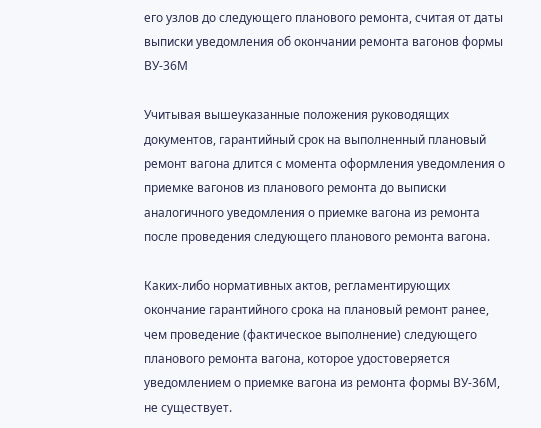его узлов до следующего планового ремонта, считая от даты выписки уведомления об окончании ремонта вагонов формы ВУ-36М

Учитывая вышеуказанные положения руководящих документов, гарантийный срок на выполненный плановый ремонт вагона длится с момента оформления уведомления о приемке вагонов из планового ремонта до выписки аналогичного уведомления о приемке вагона из ремонта после проведения следующего планового ремонта вагона.

Каких-либо нормативных актов, регламентирующих окончание гарантийного срока на плановый ремонт ранее, чем проведение (фактическое выполнение) следующего планового ремонта вагона, которое удостоверяется уведомлением о приемке вагона из ремонта формы ВУ-36М, не существует.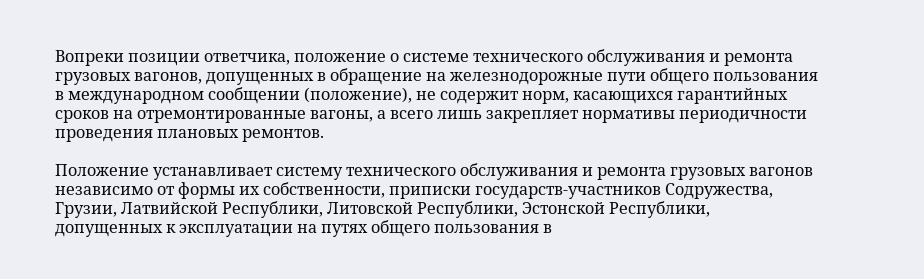Вопреки позиции ответчика, положение о системе технического обслуживания и ремонта грузовых вагонов, допущенных в обращение на железнодорожные пути общего пользования в международном сообщении (положение), не содержит норм, касающихся гарантийных сроков на отремонтированные вагоны, а всего лишь закрепляет нормативы периодичности проведения плановых ремонтов.

Положение устанавливает систему технического обслуживания и ремонта грузовых вагонов независимо от формы их собственности, приписки государств-участников Содружества, Грузии, Латвийской Республики, Литовской Республики, Эстонской Республики, допущенных к эксплуатации на путях общего пользования в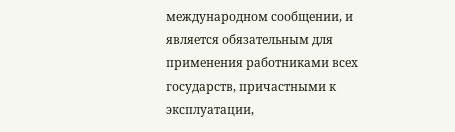международном сообщении, и является обязательным для применения работниками всех государств, причастными к эксплуатации,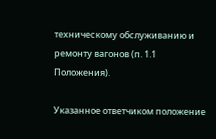техническому обслуживанию и ремонту вагонов (п. 1.1 Положения).

Указанное ответчиком положение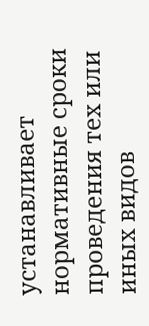устанавливает нормативные сроки проведения тех или иных видов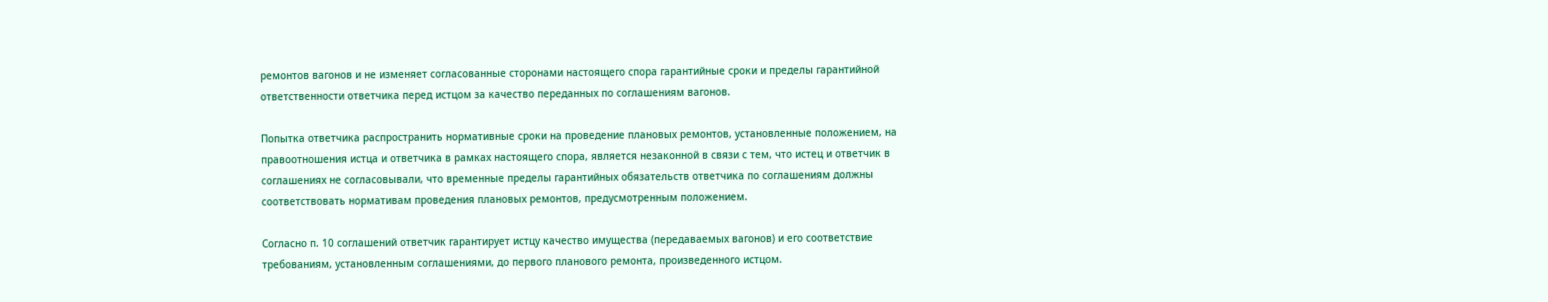ремонтов вагонов и не изменяет согласованные сторонами настоящего спора гарантийные сроки и пределы гарантийной ответственности ответчика перед истцом за качество переданных по соглашениям вагонов.

Попытка ответчика распространить нормативные сроки на проведение плановых ремонтов, установленные положением, на правоотношения истца и ответчика в рамках настоящего спора, является незаконной в связи с тем, что истец и ответчик в соглашениях не согласовывали, что временные пределы гарантийных обязательств ответчика по соглашениям должны соответствовать нормативам проведения плановых ремонтов, предусмотренным положением.

Согласно п. 10 соглашений ответчик гарантирует истцу качество имущества (передаваемых вагонов) и его соответствие требованиям, установленным соглашениями, до первого планового ремонта, произведенного истцом.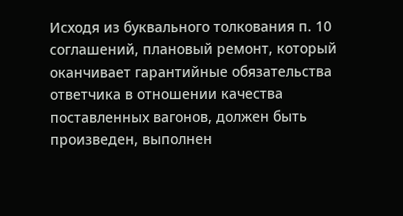Исходя из буквального толкования п. 10 соглашений, плановый ремонт, который оканчивает гарантийные обязательства ответчика в отношении качества поставленных вагонов, должен быть произведен, выполнен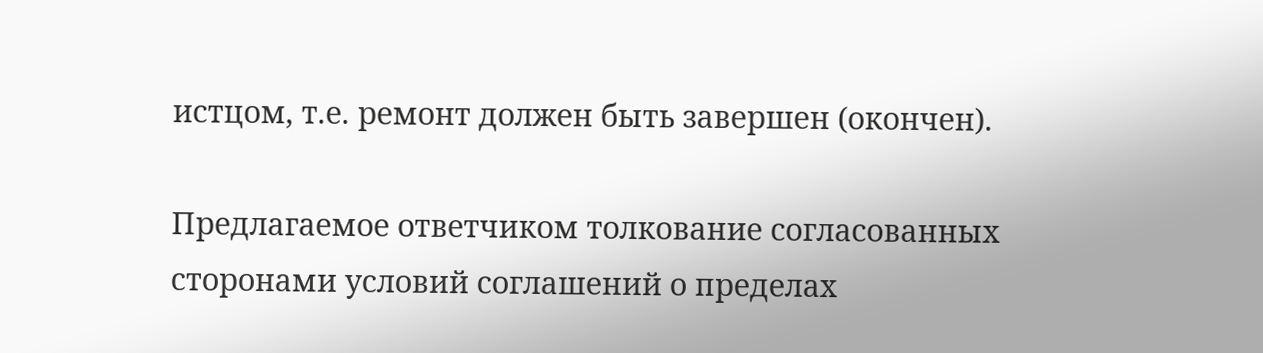истцом, т.е. ремонт должен быть завершен (окончен).

Предлагаемое ответчиком толкование согласованных сторонами условий соглашений о пределах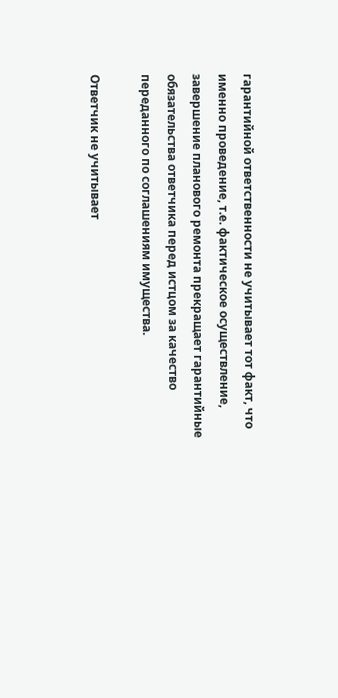гарантийной ответственности не учитывает тот факт, что именно проведение, т.е. фактическое осуществление, завершение планового ремонта прекращает гарантийные обязательства ответчика перед истцом за качество переданного по соглашениям имущества.

Ответчик не учитывает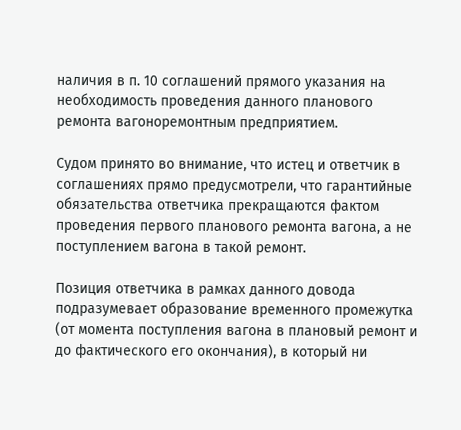наличия в п. 10 соглашений прямого указания на необходимость проведения данного планового ремонта вагоноремонтным предприятием.

Судом принято во внимание, что истец и ответчик в соглашениях прямо предусмотрели, что гарантийные обязательства ответчика прекращаются фактом проведения первого планового ремонта вагона, а не поступлением вагона в такой ремонт.

Позиция ответчика в рамках данного довода подразумевает образование временного промежутка (от момента поступления вагона в плановый ремонт и до фактического его окончания), в который ни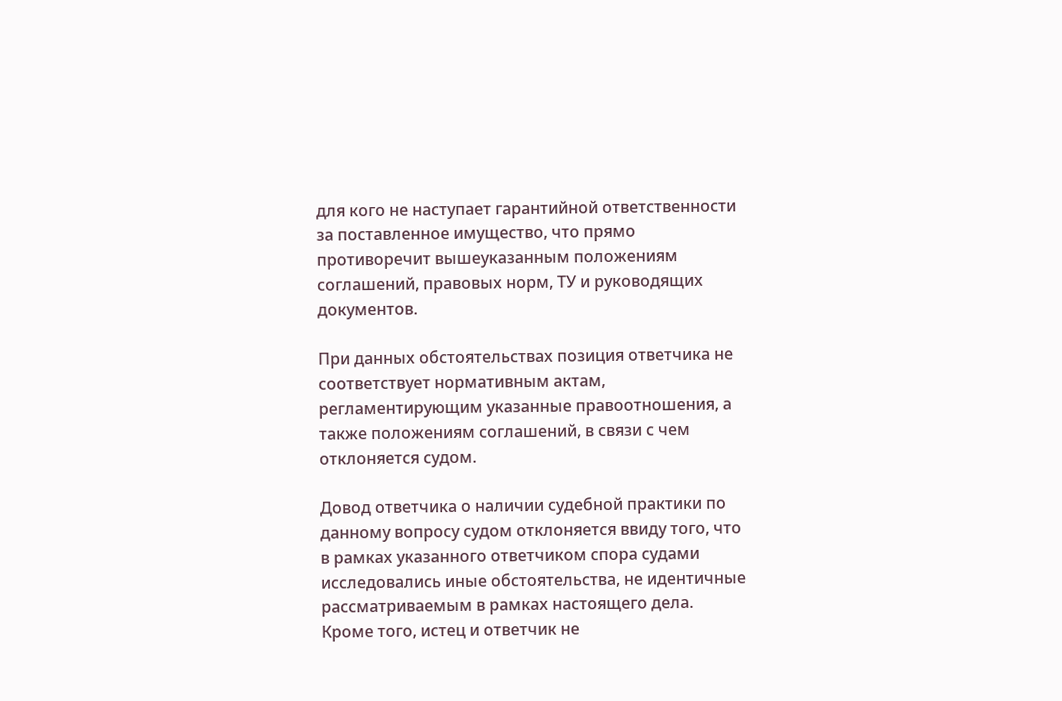для кого не наступает гарантийной ответственности за поставленное имущество, что прямо противоречит вышеуказанным положениям соглашений, правовых норм, ТУ и руководящих документов.

При данных обстоятельствах позиция ответчика не соответствует нормативным актам, регламентирующим указанные правоотношения, а также положениям соглашений, в связи с чем отклоняется судом.

Довод ответчика о наличии судебной практики по данному вопросу судом отклоняется ввиду того, что в рамках указанного ответчиком спора судами исследовались иные обстоятельства, не идентичные рассматриваемым в рамках настоящего дела. Кроме того, истец и ответчик не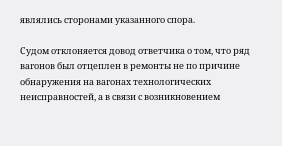являлись сторонами указанного спора.

Судом отклоняется довод ответчика о том, что ряд вагонов был отцеплен в ремонты не по причине обнаружения на вагонах технологических неисправностей, а в связи с возникновением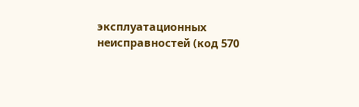эксплуатационных неисправностей (код 570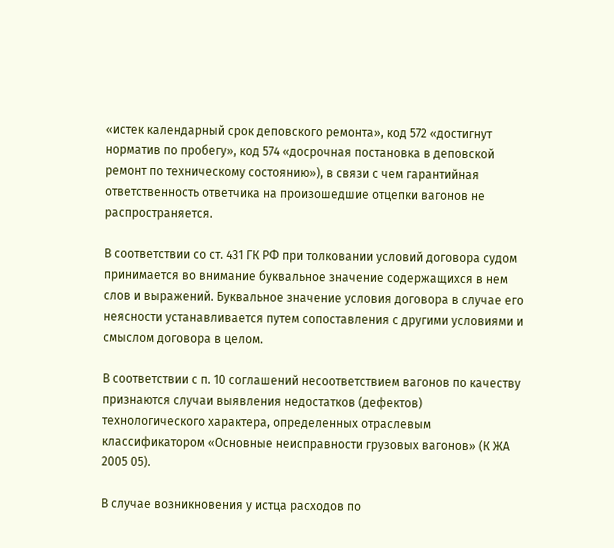«истек календарный срок деповского ремонта», код 572 «достигнут норматив по пробегу», код 574 «досрочная постановка в деповской ремонт по техническому состоянию»), в связи с чем гарантийная ответственность ответчика на произошедшие отцепки вагонов не распространяется.

В соответствии со ст. 431 ГК РФ при толковании условий договора судом принимается во внимание буквальное значение содержащихся в нем слов и выражений. Буквальное значение условия договора в случае его неясности устанавливается путем сопоставления с другими условиями и смыслом договора в целом.

В соответствии с п. 10 соглашений несоответствием вагонов по качеству признаются случаи выявления недостатков (дефектов) технологического характера, определенных отраслевым классификатором «Основные неисправности грузовых вагонов» (К ЖА 2005 05).

В случае возникновения у истца расходов по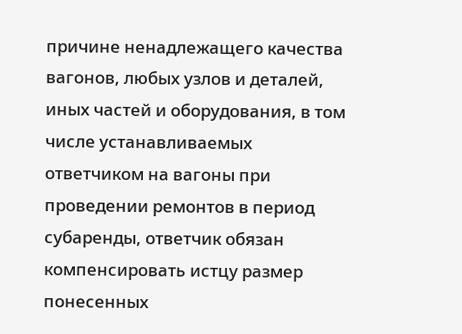причине ненадлежащего качества вагонов, любых узлов и деталей, иных частей и оборудования, в том числе устанавливаемых ответчиком на вагоны при проведении ремонтов в период субаренды, ответчик обязан компенсировать истцу размер понесенных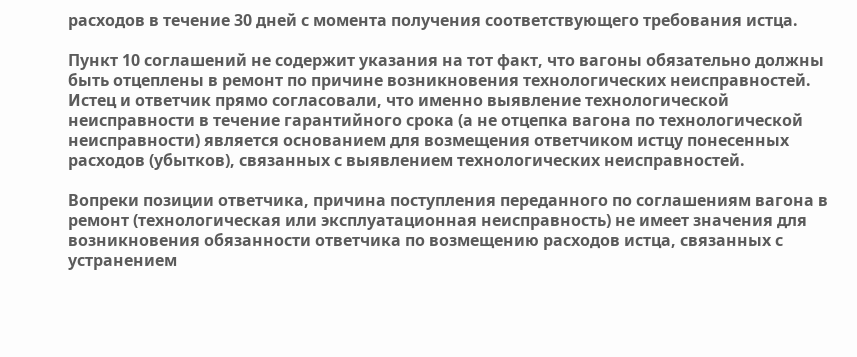расходов в течение 30 дней с момента получения соответствующего требования истца.

Пункт 10 соглашений не содержит указания на тот факт, что вагоны обязательно должны быть отцеплены в ремонт по причине возникновения технологических неисправностей. Истец и ответчик прямо согласовали, что именно выявление технологической неисправности в течение гарантийного срока (а не отцепка вагона по технологической неисправности) является основанием для возмещения ответчиком истцу понесенных расходов (убытков), связанных с выявлением технологических неисправностей.

Вопреки позиции ответчика, причина поступления переданного по соглашениям вагона в ремонт (технологическая или эксплуатационная неисправность) не имеет значения для возникновения обязанности ответчика по возмещению расходов истца, связанных с устранением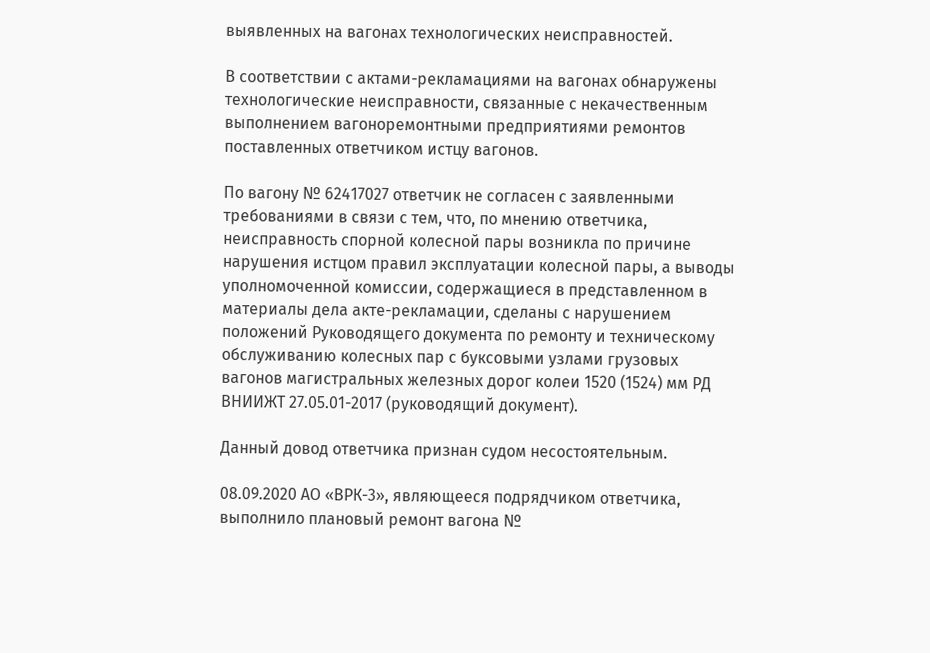выявленных на вагонах технологических неисправностей.

В соответствии с актами-рекламациями на вагонах обнаружены технологические неисправности, связанные с некачественным выполнением вагоноремонтными предприятиями ремонтов поставленных ответчиком истцу вагонов.

По вагону № 62417027 ответчик не согласен с заявленными требованиями в связи с тем, что, по мнению ответчика, неисправность спорной колесной пары возникла по причине нарушения истцом правил эксплуатации колесной пары, а выводы уполномоченной комиссии, содержащиеся в представленном в материалы дела акте-рекламации, сделаны с нарушением положений Руководящего документа по ремонту и техническому обслуживанию колесных пар с буксовыми узлами грузовых вагонов магистральных железных дорог колеи 1520 (1524) мм РД ВНИИЖТ 27.05.01-2017 (руководящий документ).

Данный довод ответчика признан судом несостоятельным.

08.09.2020 АО «ВРК-3», являющееся подрядчиком ответчика, выполнило плановый ремонт вагона №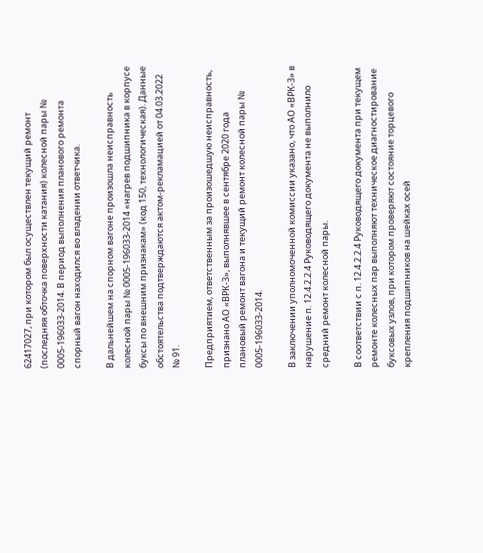62417027, при котором был осуществлен текущий ремонт (последняя обточка поверхности катания) колесной пары № 0005-196033-2014. В период выполнения планового ремонта спорный вагон находился во владении ответчика.

В дальнейшем на спорном вагоне произошла неисправность колесной пары № 0005-196033-2014 «нагрев подшипника в корпусе буксы по внешним признакам» (код 150, технологическая). Данные обстоятельства подтверждаются актом-рекламацией от 04.03.2022 № 91.

Предприятием, ответственным за произошедшую неисправность, признано АО «ВРК-3», выполнявшее в сентябре 2020 года плановый ремонт вагона и текущий ремонт колесной пары № 0005-196033-2014.

В заключении уполномоченной комиссии указано, что АО «ВРК-3» в нарушение п. 12.4.2.2.4 Руководящего документа не выполнило средний ремонт колесной пары.

В соответствии с п. 12.4.2.2.4 Руководящего документа при текущем ремонте колесных пар выполняют техническое диагностирование буксовых узлов, при котором проверяют состояние торцевого крепления подшипников на шейках осей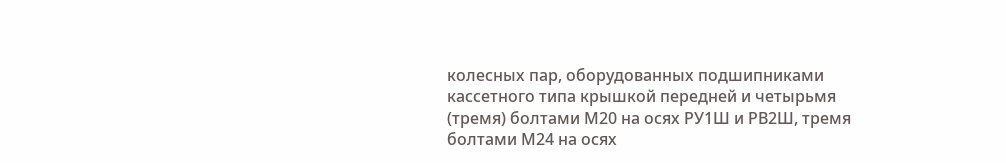колесных пар, оборудованных подшипниками кассетного типа крышкой передней и четырьмя (тремя) болтами М20 на осях РУ1Ш и РВ2Ш, тремя болтами М24 на осях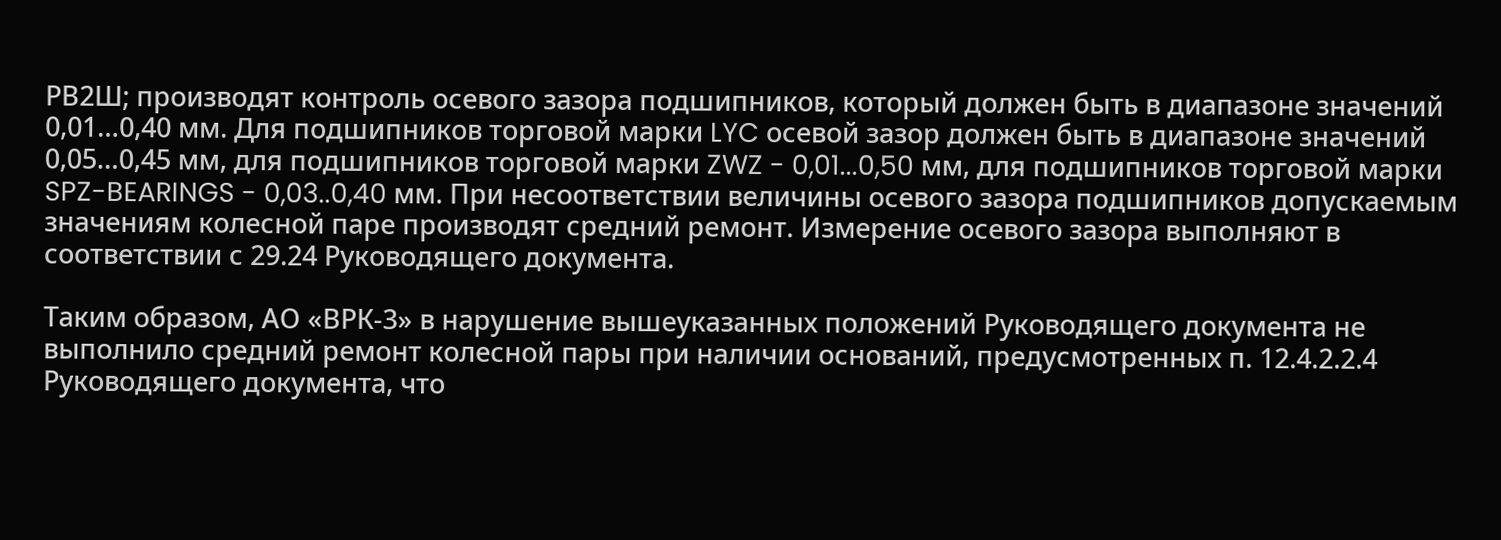РВ2Ш; производят контроль осевого зазора подшипников, который должен быть в диапазоне значений 0,01…0,40 мм. Для подшипников торговой марки LYC осевой зазор должен быть в диапазоне значений 0,05…0,45 мм, для подшипников торговой марки ZWZ - 0,01...0,50 мм, для подшипников торговой марки SPZ-BEARINGS - 0,03..0,40 мм. При несоответствии величины осевого зазора подшипников допускаемым значениям колесной паре производят средний ремонт. Измерение осевого зазора выполняют в соответствии с 29.24 Руководящего документа.

Таким образом, АО «ВРК-3» в нарушение вышеуказанных положений Руководящего документа не выполнило средний ремонт колесной пары при наличии оснований, предусмотренных п. 12.4.2.2.4 Руководящего документа, что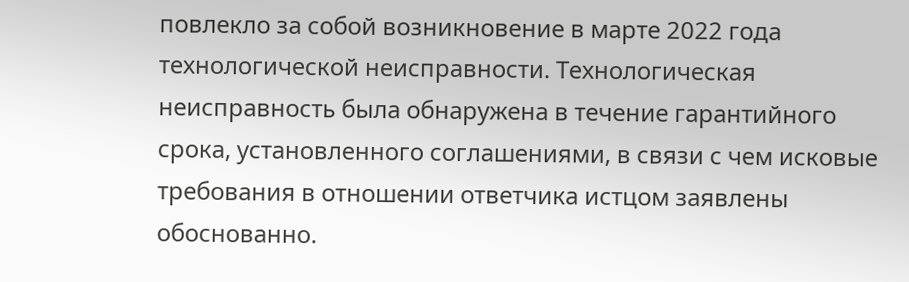повлекло за собой возникновение в марте 2022 года технологической неисправности. Технологическая неисправность была обнаружена в течение гарантийного срока, установленного соглашениями, в связи с чем исковые требования в отношении ответчика истцом заявлены обоснованно.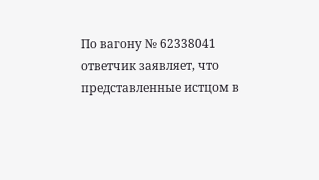По вагону № 62338041 ответчик заявляет, что представленные истцом в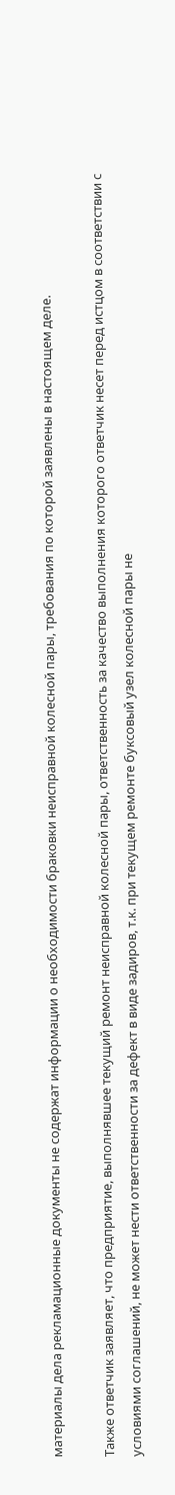материалы дела рекламационные документы не содержат информации о необходимости браковки неисправной колесной пары, требования по которой заявлены в настоящем деле.

Также ответчик заявляет, что предприятие, выполнявшее текущий ремонт неисправной колесной пары, ответственность за качество выполнения которого ответчик несет перед истцом в соответствии с условиями соглашений, не может нести ответственности за дефект в виде задиров, т.к. при текущем ремонте буксовый узел колесной пары не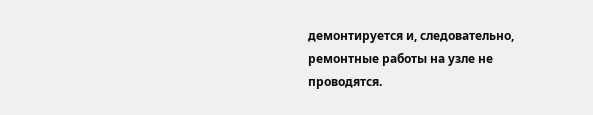демонтируется и, следовательно, ремонтные работы на узле не проводятся.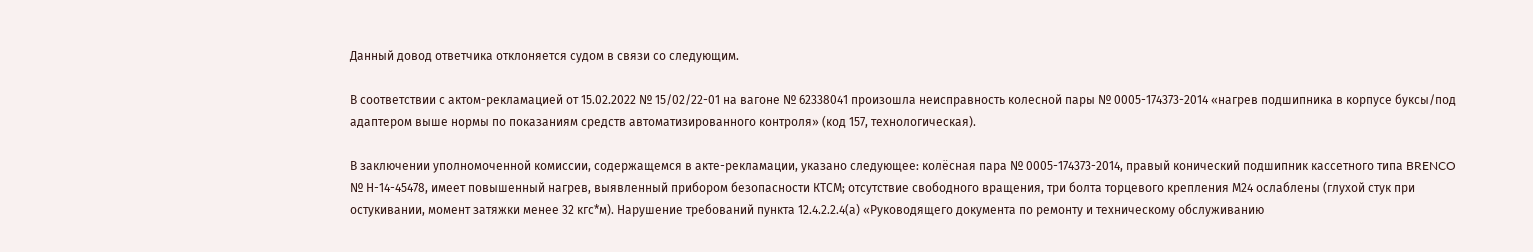Данный довод ответчика отклоняется судом в связи со следующим.

В соответствии с актом-рекламацией от 15.02.2022 № 15/02/22-01 на вагоне № 62338041 произошла неисправность колесной пары № 0005-174373-2014 «нагрев подшипника в корпусе буксы/под адаптером выше нормы по показаниям средств автоматизированного контроля» (код 157, технологическая).

В заключении уполномоченной комиссии, содержащемся в акте-рекламации, указано следующее: колёсная пара № 0005-174373-2014, правый конический подшипник кассетного типа BRENCO № Н-14-45478, имеет повышенный нагрев, выявленный прибором безопасности КТСМ; отсутствие свободного вращения, три болта торцевого крепления М24 ослаблены (глухой стук при остукивании, момент затяжки менее 32 кгс*м). Нарушение требований пункта 12.4.2.2.4(а) «Руководящего документа по ремонту и техническому обслуживанию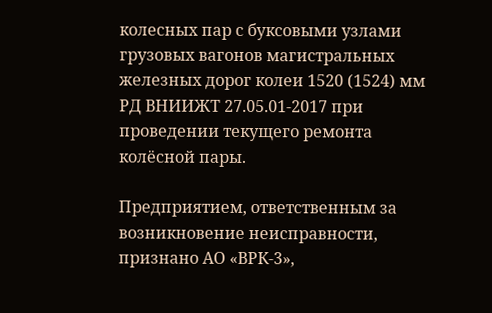колесных пар с буксовыми узлами грузовых вагонов магистральных железных дорог колеи 1520 (1524) мм РД ВНИИЖТ 27.05.01-2017 при проведении текущего ремонта колёсной пары.

Предприятием, ответственным за возникновение неисправности, признано АО «ВРК-3»,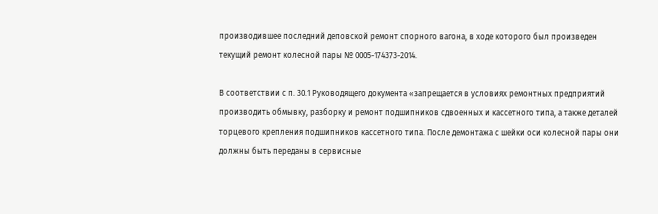производившее последний деповской ремонт спорного вагона, в ходе которого был произведен текущий ремонт колесной пары № 0005-174373-2014.

В соответствии с п. 30.1 Руководящего документа «запрещается в условиях ремонтных предприятий производить обмывку, разборку и ремонт подшипников сдвоенных и кассетного типа, а также деталей торцевого крепления подшипников кассетного типа. После демонтажа с шейки оси колесной пары они должны быть переданы в сервисные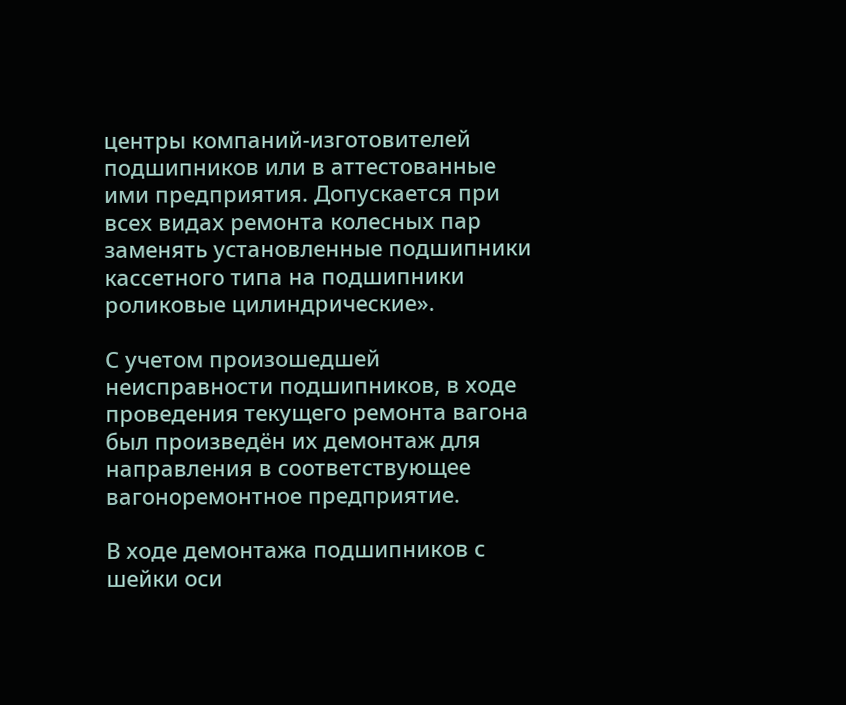центры компаний-изготовителей подшипников или в аттестованные ими предприятия. Допускается при всех видах ремонта колесных пар заменять установленные подшипники кассетного типа на подшипники роликовые цилиндрические».

С учетом произошедшей неисправности подшипников, в ходе проведения текущего ремонта вагона был произведён их демонтаж для направления в соответствующее вагоноремонтное предприятие.

В ходе демонтажа подшипников с шейки оси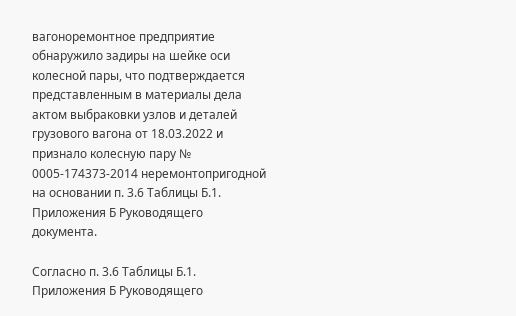вагоноремонтное предприятие обнаружило задиры на шейке оси колесной пары, что подтверждается представленным в материалы дела актом выбраковки узлов и деталей грузового вагона от 18.03.2022 и признало колесную пару № 0005-174373-2014 неремонтопригодной на основании п. 3.6 Таблицы Б.1. Приложения Б Руководящего документа.

Согласно п. 3.6 Таблицы Б.1. Приложения Б Руководящего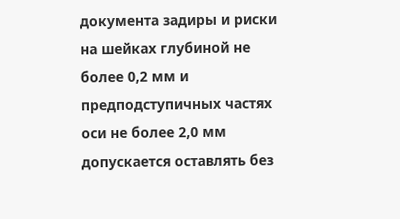документа задиры и риски на шейках глубиной не более 0,2 мм и предподступичных частях оси не более 2,0 мм допускается оставлять без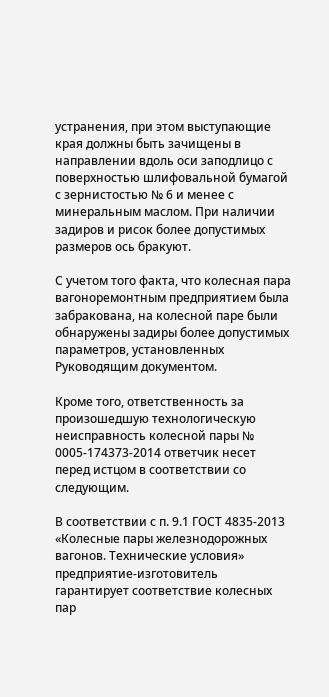устранения, при этом выступающие края должны быть зачищены в направлении вдоль оси заподлицо с поверхностью шлифовальной бумагой с зернистостью № 6 и менее с минеральным маслом. При наличии задиров и рисок более допустимых размеров ось бракуют.

С учетом того факта, что колесная пара вагоноремонтным предприятием была забракована, на колесной паре были обнаружены задиры более допустимых параметров, установленных Руководящим документом.

Кроме того, ответственность за произошедшую технологическую неисправность колесной пары № 0005-174373-2014 ответчик несет перед истцом в соответствии со следующим.

В соответствии с п. 9.1 ГОСТ 4835-2013 «Колесные пары железнодорожных вагонов. Технические условия» предприятие-изготовитель гарантирует соответствие колесных пар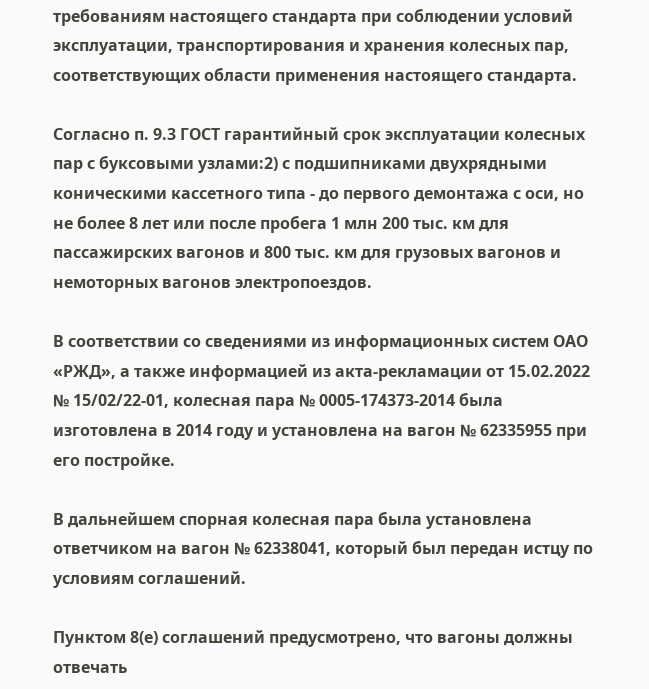требованиям настоящего стандарта при соблюдении условий эксплуатации, транспортирования и хранения колесных пар, соответствующих области применения настоящего стандарта.

Согласно п. 9.3 ГОСТ гарантийный срок эксплуатации колесных пар с буксовыми узлами:2) с подшипниками двухрядными коническими кассетного типа - до первого демонтажа с оси, но не более 8 лет или после пробега 1 млн 200 тыс. км для пассажирских вагонов и 800 тыс. км для грузовых вагонов и немоторных вагонов электропоездов.

В соответствии со сведениями из информационных систем ОАО «РЖД», а также информацией из акта-рекламации от 15.02.2022 № 15/02/22-01, колесная пара № 0005-174373-2014 была изготовлена в 2014 году и установлена на вагон № 62335955 при его постройке.

В дальнейшем спорная колесная пара была установлена ответчиком на вагон № 62338041, который был передан истцу по условиям соглашений.

Пунктом 8(е) соглашений предусмотрено, что вагоны должны отвечать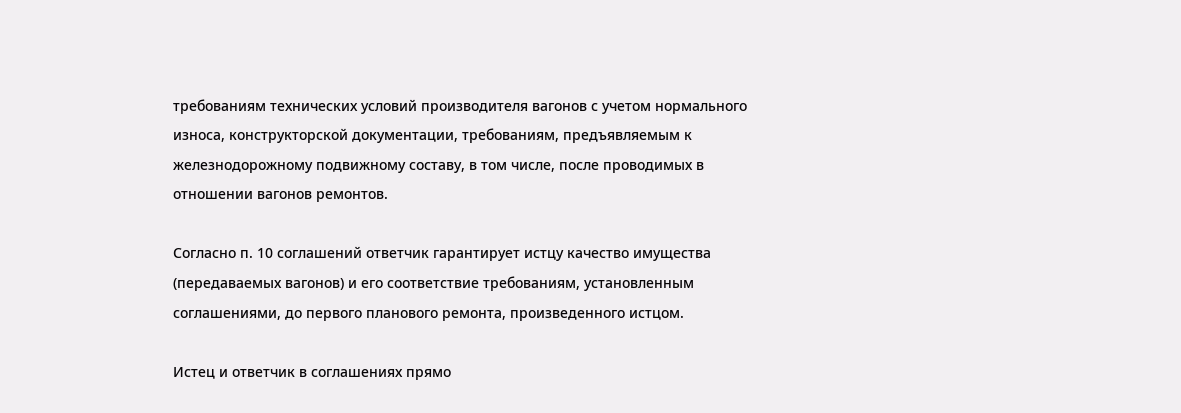требованиям технических условий производителя вагонов с учетом нормального износа, конструкторской документации, требованиям, предъявляемым к железнодорожному подвижному составу, в том числе, после проводимых в отношении вагонов ремонтов.

Согласно п. 10 соглашений ответчик гарантирует истцу качество имущества (передаваемых вагонов) и его соответствие требованиям, установленным соглашениями, до первого планового ремонта, произведенного истцом.

Истец и ответчик в соглашениях прямо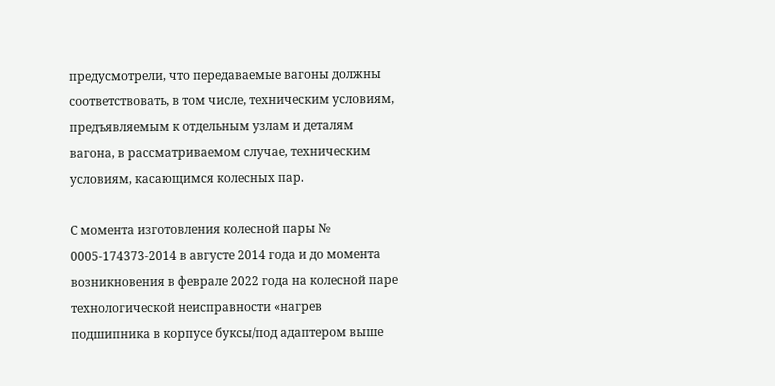предусмотрели, что передаваемые вагоны должны соответствовать, в том числе, техническим условиям, предъявляемым к отдельным узлам и деталям вагона, в рассматриваемом случае, техническим условиям, касающимся колесных пар.

С момента изготовления колесной пары № 0005-174373-2014 в августе 2014 года и до момента возникновения в феврале 2022 года на колесной паре технологической неисправности «нагрев подшипника в корпусе буксы/под адаптером выше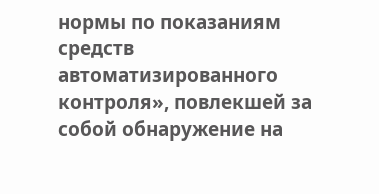нормы по показаниям средств автоматизированного контроля», повлекшей за собой обнаружение на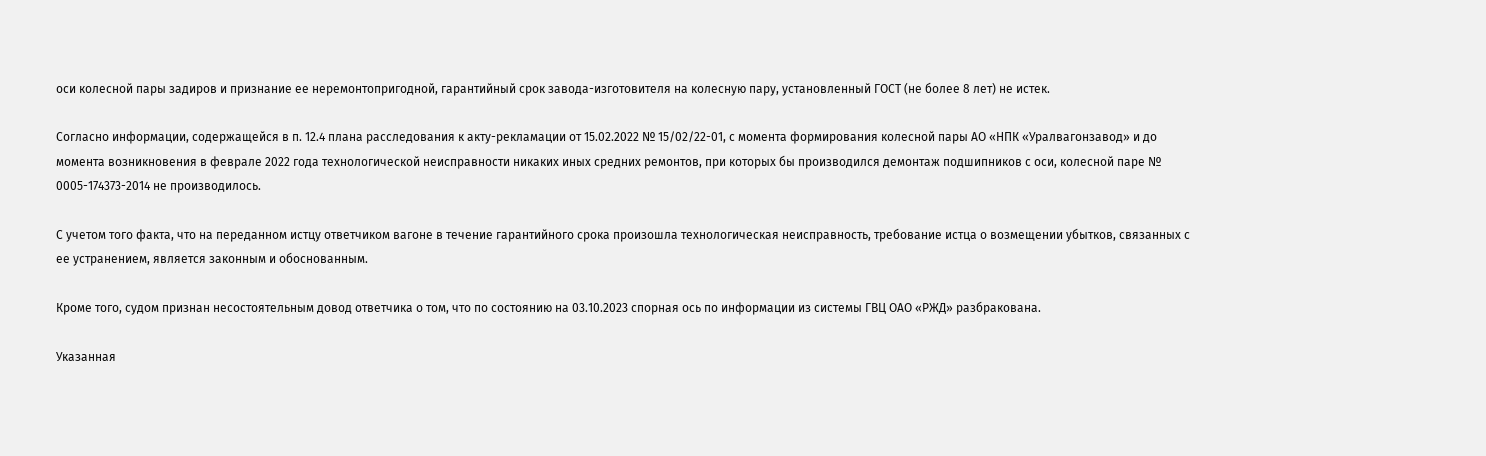оси колесной пары задиров и признание ее неремонтопригодной, гарантийный срок завода-изготовителя на колесную пару, установленный ГОСТ (не более 8 лет) не истек.

Согласно информации, содержащейся в п. 12.4 плана расследования к акту-рекламации от 15.02.2022 № 15/02/22-01, с момента формирования колесной пары АО «НПК «Уралвагонзавод» и до момента возникновения в феврале 2022 года технологической неисправности никаких иных средних ремонтов, при которых бы производился демонтаж подшипников с оси, колесной паре № 0005-174373-2014 не производилось.

С учетом того факта, что на переданном истцу ответчиком вагоне в течение гарантийного срока произошла технологическая неисправность, требование истца о возмещении убытков, связанных с ее устранением, является законным и обоснованным.

Кроме того, судом признан несостоятельным довод ответчика о том, что по состоянию на 03.10.2023 спорная ось по информации из системы ГВЦ ОАО «РЖД» разбракована.

Указанная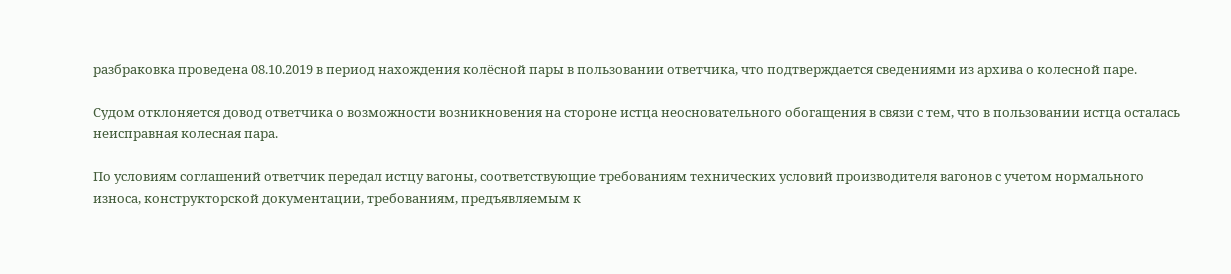разбраковка проведена 08.10.2019 в период нахождения колёсной пары в пользовании ответчика, что подтверждается сведениями из архива о колесной паре.

Судом отклоняется довод ответчика о возможности возникновения на стороне истца неосновательного обогащения в связи с тем, что в пользовании истца осталась неисправная колесная пара.

По условиям соглашений ответчик передал истцу вагоны, соответствующие требованиям технических условий производителя вагонов с учетом нормального износа, конструкторской документации, требованиям, предъявляемым к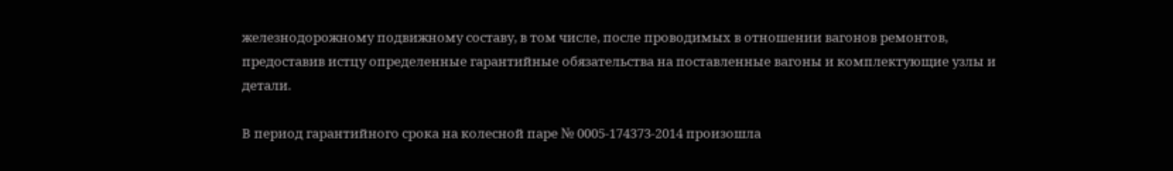железнодорожному подвижному составу, в том числе, после проводимых в отношении вагонов ремонтов, предоставив истцу определенные гарантийные обязательства на поставленные вагоны и комплектующие узлы и детали.

В период гарантийного срока на колесной паре № 0005-174373-2014 произошла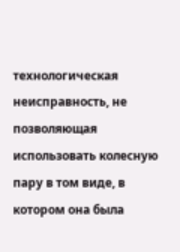технологическая неисправность, не позволяющая использовать колесную пару в том виде, в котором она была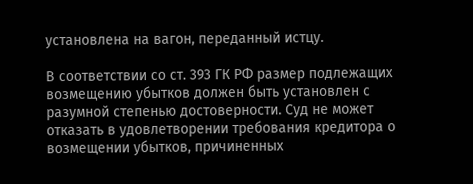установлена на вагон, переданный истцу.

В соответствии со ст. 393 ГК РФ размер подлежащих возмещению убытков должен быть установлен с разумной степенью достоверности. Суд не может отказать в удовлетворении требования кредитора о возмещении убытков, причиненных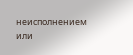неисполнением или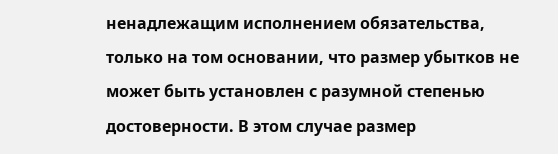ненадлежащим исполнением обязательства, только на том основании, что размер убытков не может быть установлен с разумной степенью достоверности. В этом случае размер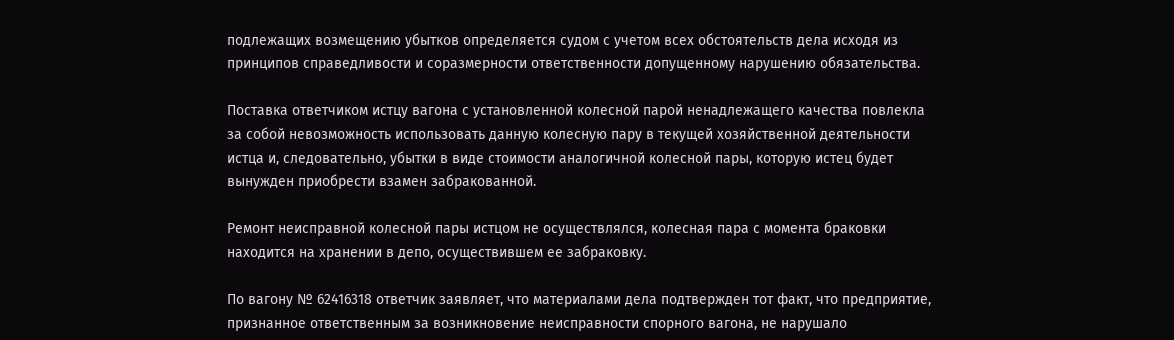подлежащих возмещению убытков определяется судом с учетом всех обстоятельств дела исходя из принципов справедливости и соразмерности ответственности допущенному нарушению обязательства.

Поставка ответчиком истцу вагона с установленной колесной парой ненадлежащего качества повлекла за собой невозможность использовать данную колесную пару в текущей хозяйственной деятельности истца и, следовательно, убытки в виде стоимости аналогичной колесной пары, которую истец будет вынужден приобрести взамен забракованной.

Ремонт неисправной колесной пары истцом не осуществлялся, колесная пара с момента браковки находится на хранении в депо, осуществившем ее забраковку.

По вагону № 62416318 ответчик заявляет, что материалами дела подтвержден тот факт, что предприятие, признанное ответственным за возникновение неисправности спорного вагона, не нарушало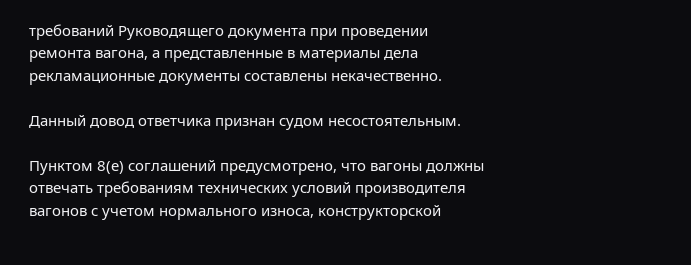требований Руководящего документа при проведении ремонта вагона, а представленные в материалы дела рекламационные документы составлены некачественно.

Данный довод ответчика признан судом несостоятельным.

Пунктом 8(е) соглашений предусмотрено, что вагоны должны отвечать требованиям технических условий производителя вагонов с учетом нормального износа, конструкторской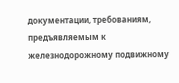документации, требованиям, предъявляемым к железнодорожному подвижному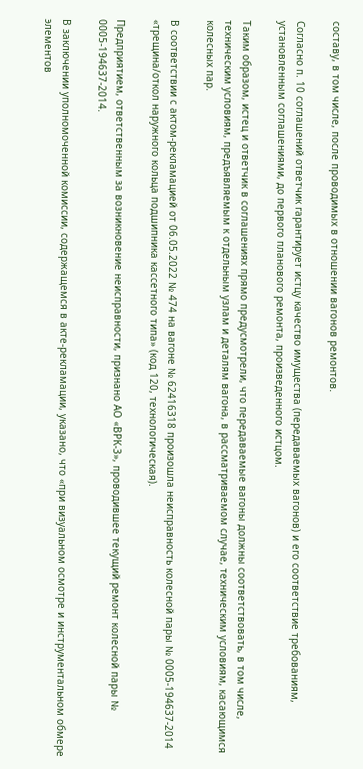составу, в том числе, после проводимых в отношении вагонов ремонтов.

Согласно п. 10 соглашений ответчик гарантирует истцу качество имущества (передаваемых вагонов) и его соответствие требованиям, установленным соглашениями, до первого планового ремонта, произведенного истцом.

Таким образом, истец и ответчик в соглашениях прямо предусмотрели, что передаваемые вагоны должны соответствовать, в том числе, техническим условиям, предъявляемым к отдельным узлам и деталям вагона, в рассматриваемом случае, техническим условиям, касающимся колесных пар.

В соответствии с актом-рекламацией от 06.05.2022 № 474 на вагоне № 62416318 произошла неисправность колесной пары № 0005-194637-2014 «трещина/откол наружного кольца подшипника кассетного типа» (код 120, технологическая).

Предприятием, ответственным за возникновение неисправности, признано АО «ВРК-3», проводившее текущий ремонт колесной пары № 0005-194637-2014.

В заключении уполномоченной комиссии, содержащемся в акте-рекламации, указано, что «при визуальном осмотре и инструментальном обмере элементов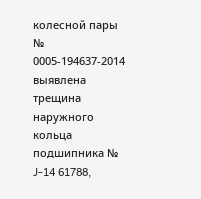колесной пары № 0005-194637-2014 выявлена трещина наружного кольца подшипника № J-14 61788,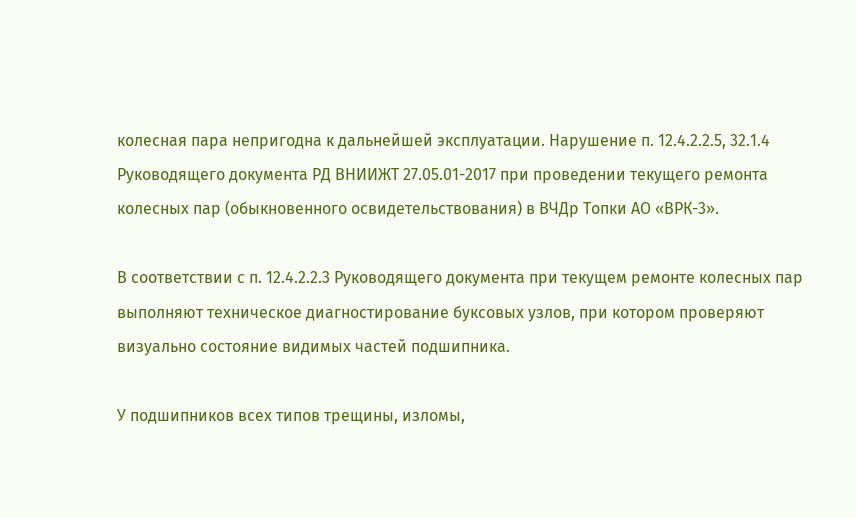колесная пара непригодна к дальнейшей эксплуатации. Нарушение п. 12.4.2.2.5, 32.1.4 Руководящего документа РД ВНИИЖТ 27.05.01-2017 при проведении текущего ремонта колесных пар (обыкновенного освидетельствования) в ВЧДр Топки АО «ВРК-3».

В соответствии с п. 12.4.2.2.3 Руководящего документа при текущем ремонте колесных пар выполняют техническое диагностирование буксовых узлов, при котором проверяют визуально состояние видимых частей подшипника.

У подшипников всех типов трещины, изломы,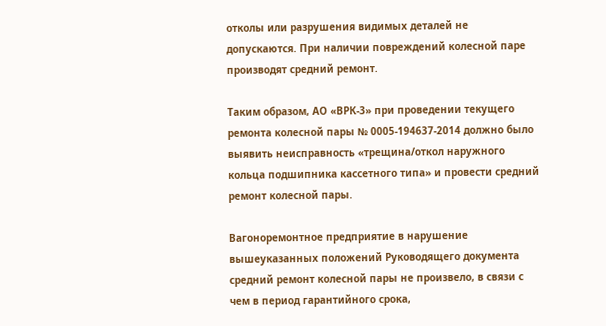отколы или разрушения видимых деталей не допускаются. При наличии повреждений колесной паре производят средний ремонт.

Таким образом, АО «ВРК-3» при проведении текущего ремонта колесной пары № 0005-194637-2014 должно было выявить неисправность «трещина/откол наружного кольца подшипника кассетного типа» и провести средний ремонт колесной пары.

Вагоноремонтное предприятие в нарушение вышеуказанных положений Руководящего документа средний ремонт колесной пары не произвело, в связи с чем в период гарантийного срока,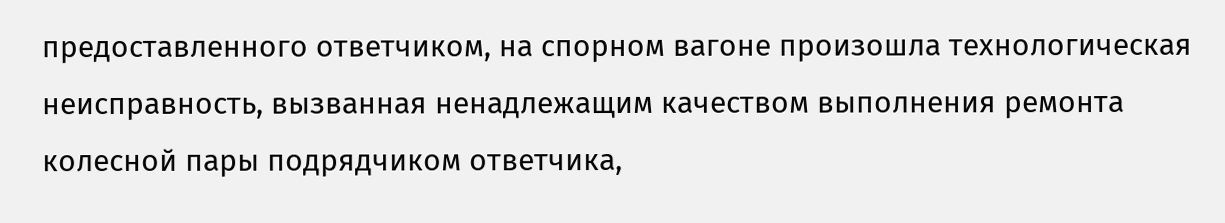предоставленного ответчиком, на спорном вагоне произошла технологическая неисправность, вызванная ненадлежащим качеством выполнения ремонта колесной пары подрядчиком ответчика,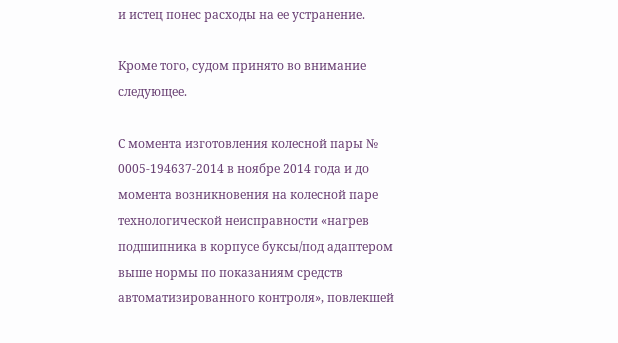и истец понес расходы на ее устранение.

Кроме того, судом принято во внимание следующее.

С момента изготовления колесной пары № 0005-194637-2014 в ноябре 2014 года и до момента возникновения на колесной паре технологической неисправности «нагрев подшипника в корпусе буксы/под адаптером выше нормы по показаниям средств автоматизированного контроля», повлекшей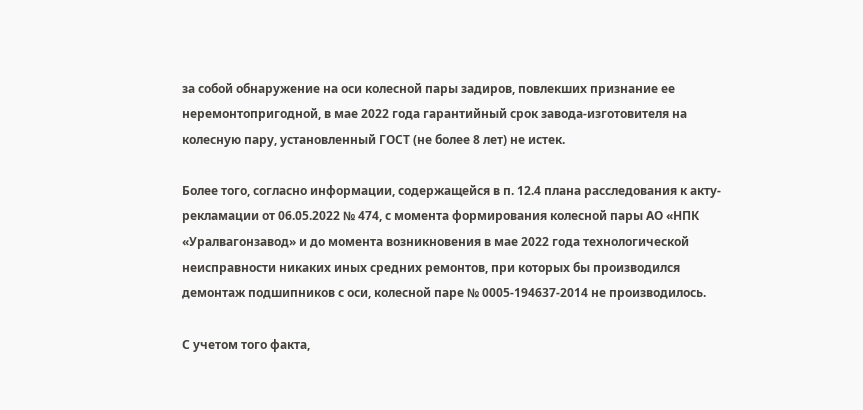за собой обнаружение на оси колесной пары задиров, повлекших признание ее неремонтопригодной, в мае 2022 года гарантийный срок завода-изготовителя на колесную пару, установленный ГОСТ (не более 8 лет) не истек.

Более того, согласно информации, содержащейся в п. 12.4 плана расследования к акту-рекламации от 06.05.2022 № 474, с момента формирования колесной пары АО «НПК «Уралвагонзавод» и до момента возникновения в мае 2022 года технологической неисправности никаких иных средних ремонтов, при которых бы производился демонтаж подшипников с оси, колесной паре № 0005-194637-2014 не производилось.

С учетом того факта,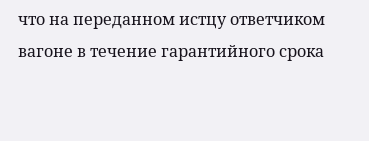что на переданном истцу ответчиком вагоне в течение гарантийного срока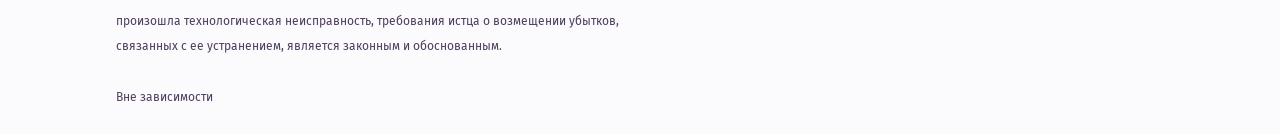произошла технологическая неисправность, требования истца о возмещении убытков, связанных с ее устранением, является законным и обоснованным.

Вне зависимости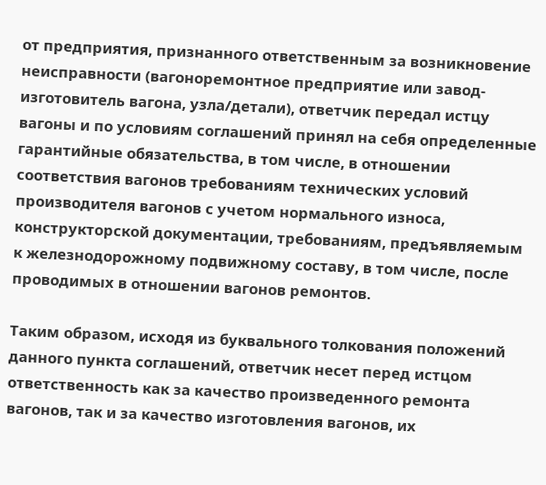от предприятия, признанного ответственным за возникновение неисправности (вагоноремонтное предприятие или завод-изготовитель вагона, узла/детали), ответчик передал истцу вагоны и по условиям соглашений принял на себя определенные гарантийные обязательства, в том числе, в отношении соответствия вагонов требованиям технических условий производителя вагонов с учетом нормального износа, конструкторской документации, требованиям, предъявляемым к железнодорожному подвижному составу, в том числе, после проводимых в отношении вагонов ремонтов.

Таким образом, исходя из буквального толкования положений данного пункта соглашений, ответчик несет перед истцом ответственность как за качество произведенного ремонта вагонов, так и за качество изготовления вагонов, их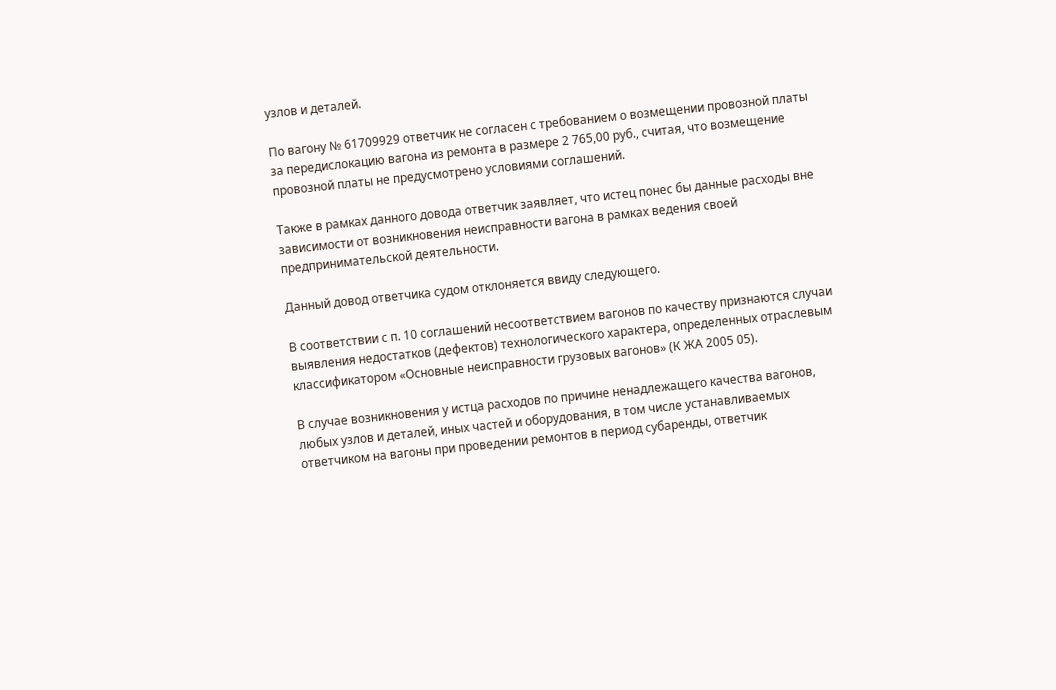узлов и деталей.

По вагону № 61709929 ответчик не согласен с требованием о возмещении провозной платы за передислокацию вагона из ремонта в размере 2 765,00 руб., считая, что возмещение провозной платы не предусмотрено условиями соглашений.

Также в рамках данного довода ответчик заявляет, что истец понес бы данные расходы вне зависимости от возникновения неисправности вагона в рамках ведения своей предпринимательской деятельности.

Данный довод ответчика судом отклоняется ввиду следующего.

В соответствии с п. 10 соглашений несоответствием вагонов по качеству признаются случаи выявления недостатков (дефектов) технологического характера, определенных отраслевым классификатором «Основные неисправности грузовых вагонов» (К ЖА 2005 05).

В случае возникновения у истца расходов по причине ненадлежащего качества вагонов, любых узлов и деталей, иных частей и оборудования, в том числе устанавливаемых ответчиком на вагоны при проведении ремонтов в период субаренды, ответчик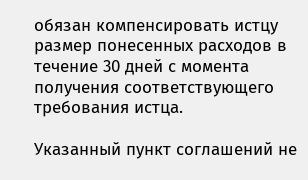обязан компенсировать истцу размер понесенных расходов в течение 30 дней с момента получения соответствующего требования истца.

Указанный пункт соглашений не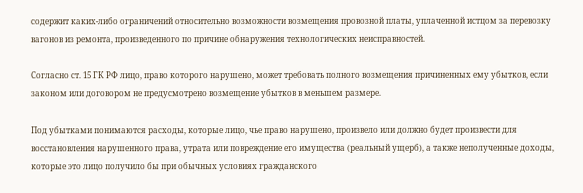содержит каких-либо ограничений относительно возможности возмещения провозной платы, уплаченной истцом за перевозку вагонов из ремонта, произведенного по причине обнаружения технологических неисправностей.

Согласно ст. 15 ГК РФ лицо, право которого нарушено, может требовать полного возмещения причиненных ему убытков, если законом или договором не предусмотрено возмещение убытков в меньшем размере.

Под убытками понимаются расходы, которые лицо, чье право нарушено, произвело или должно будет произвести для восстановления нарушенного права, утрата или повреждение его имущества (реальный ущерб), а также неполученные доходы, которые это лицо получило бы при обычных условиях гражданского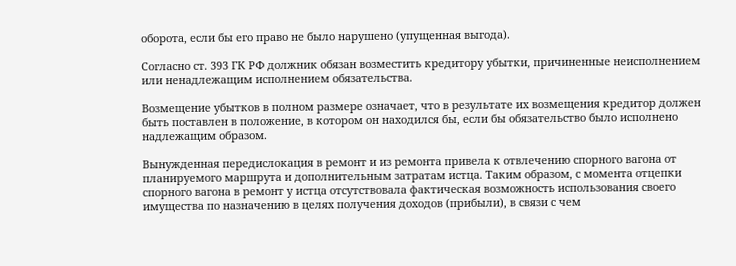оборота, если бы его право не было нарушено (упущенная выгода).

Согласно ст. 393 ГК РФ должник обязан возместить кредитору убытки, причиненные неисполнением или ненадлежащим исполнением обязательства.

Возмещение убытков в полном размере означает, что в результате их возмещения кредитор должен быть поставлен в положение, в котором он находился бы, если бы обязательство было исполнено надлежащим образом.

Вынужденная передислокация в ремонт и из ремонта привела к отвлечению спорного вагона от планируемого маршрута и дополнительным затратам истца. Таким образом, с момента отцепки спорного вагона в ремонт у истца отсутствовала фактическая возможность использования своего имущества по назначению в целях получения доходов (прибыли), в связи с чем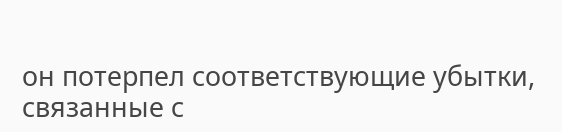он потерпел соответствующие убытки, связанные с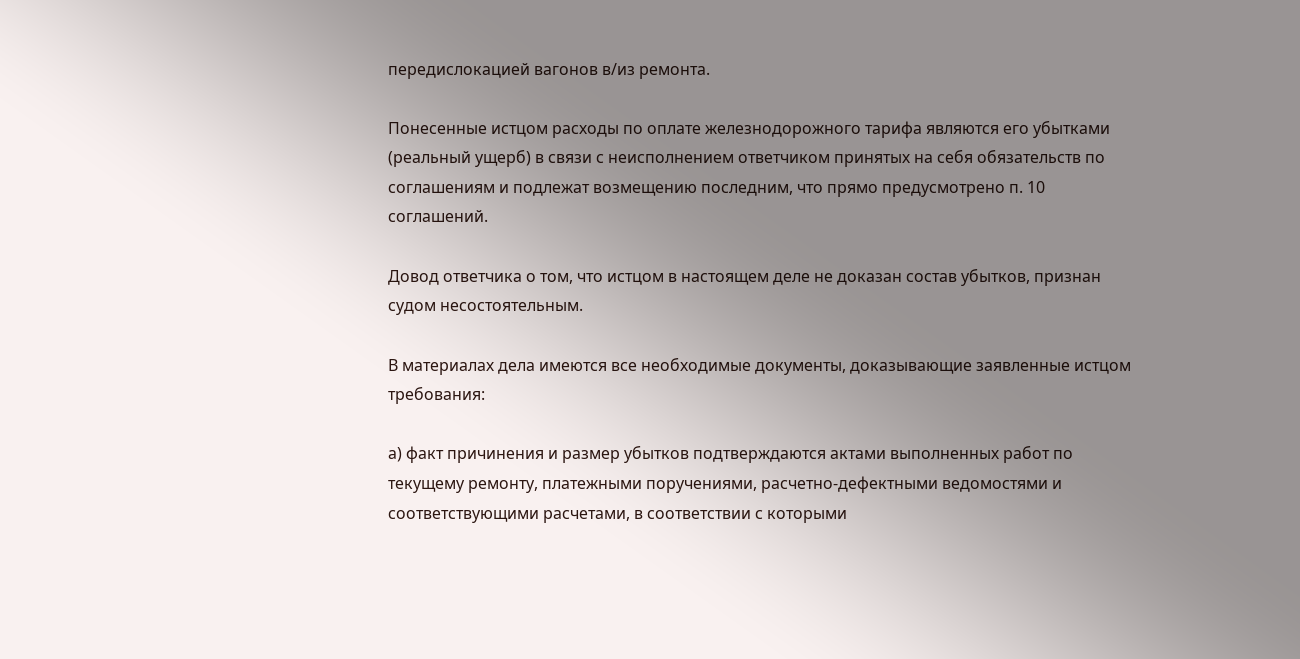передислокацией вагонов в/из ремонта.

Понесенные истцом расходы по оплате железнодорожного тарифа являются его убытками (реальный ущерб) в связи с неисполнением ответчиком принятых на себя обязательств по соглашениям и подлежат возмещению последним, что прямо предусмотрено п. 10 соглашений.

Довод ответчика о том, что истцом в настоящем деле не доказан состав убытков, признан судом несостоятельным.

В материалах дела имеются все необходимые документы, доказывающие заявленные истцом требования:

а) факт причинения и размер убытков подтверждаются актами выполненных работ по текущему ремонту, платежными поручениями, расчетно-дефектными ведомостями и соответствующими расчетами, в соответствии с которыми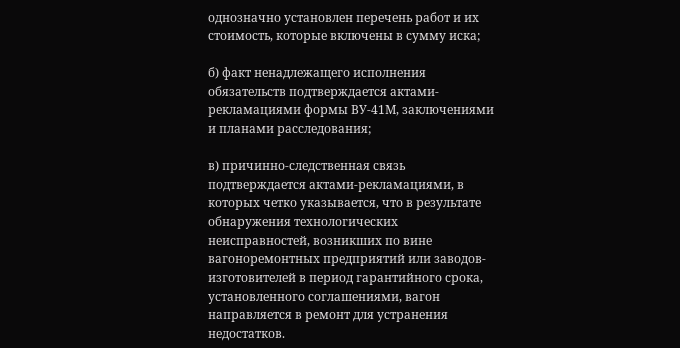однозначно установлен перечень работ и их стоимость, которые включены в сумму иска;

б) факт ненадлежащего исполнения обязательств подтверждается актами-рекламациями формы ВУ-41М, заключениями и планами расследования;

в) причинно-следственная связь подтверждается актами-рекламациями, в которых четко указывается, что в результате обнаружения технологических неисправностей, возникших по вине вагоноремонтных предприятий или заводов-изготовителей в период гарантийного срока, установленного соглашениями, вагон направляется в ремонт для устранения недостатков.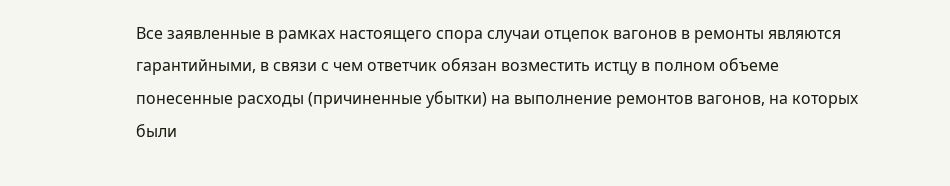Все заявленные в рамках настоящего спора случаи отцепок вагонов в ремонты являются гарантийными, в связи с чем ответчик обязан возместить истцу в полном объеме понесенные расходы (причиненные убытки) на выполнение ремонтов вагонов, на которых были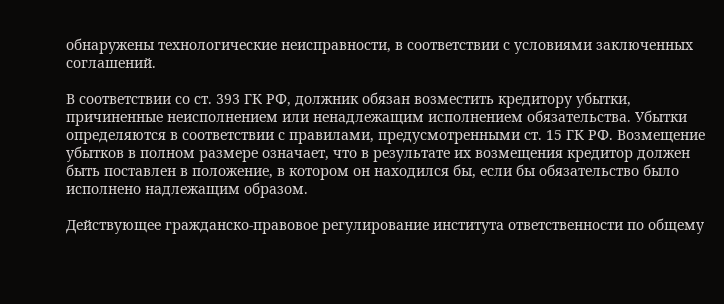обнаружены технологические неисправности, в соответствии с условиями заключенных соглашений.

В соответствии со ст. 393 ГК РФ, должник обязан возместить кредитору убытки, причиненные неисполнением или ненадлежащим исполнением обязательства. Убытки определяются в соответствии с правилами, предусмотренными ст. 15 ГК РФ. Возмещение убытков в полном размере означает, что в результате их возмещения кредитор должен быть поставлен в положение, в котором он находился бы, если бы обязательство было исполнено надлежащим образом.

Действующее гражданско-правовое регулирование института ответственности по общему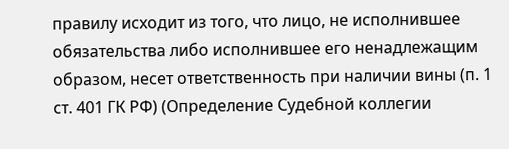правилу исходит из того, что лицо, не исполнившее обязательства либо исполнившее его ненадлежащим образом, несет ответственность при наличии вины (п. 1 ст. 401 ГК РФ) (Определение Судебной коллегии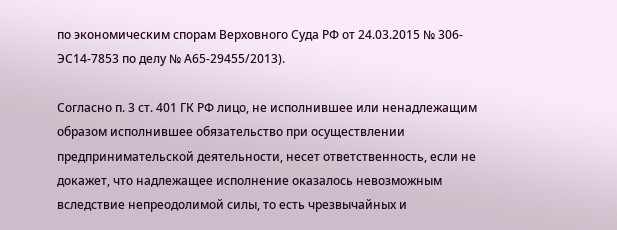по экономическим спорам Верховного Суда РФ от 24.03.2015 № 306-ЭС14-7853 по делу № А65-29455/2013).

Согласно п. 3 ст. 401 ГК РФ лицо, не исполнившее или ненадлежащим образом исполнившее обязательство при осуществлении предпринимательской деятельности, несет ответственность, если не докажет, что надлежащее исполнение оказалось невозможным вследствие непреодолимой силы, то есть чрезвычайных и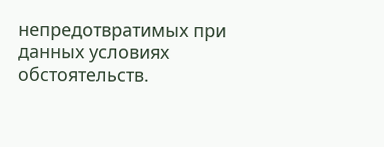непредотвратимых при данных условиях обстоятельств.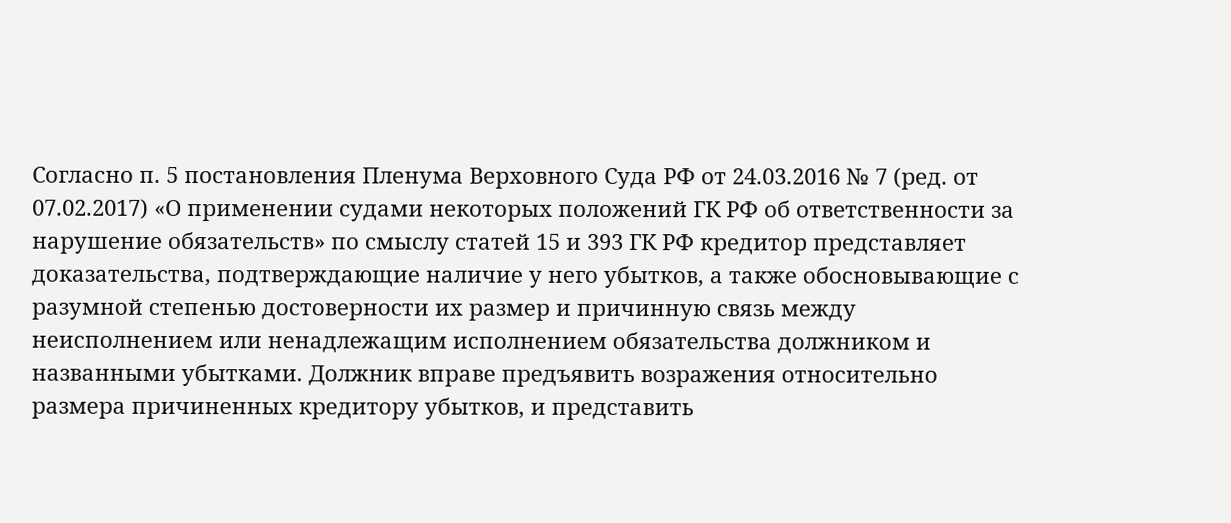Согласно п. 5 постановления Пленума Верховного Суда РФ от 24.03.2016 № 7 (ред. от 07.02.2017) «О применении судами некоторых положений ГК РФ об ответственности за нарушение обязательств» по смыслу статей 15 и 393 ГК РФ кредитор представляет доказательства, подтверждающие наличие у него убытков, а также обосновывающие с разумной степенью достоверности их размер и причинную связь между неисполнением или ненадлежащим исполнением обязательства должником и названными убытками. Должник вправе предъявить возражения относительно размера причиненных кредитору убытков, и представить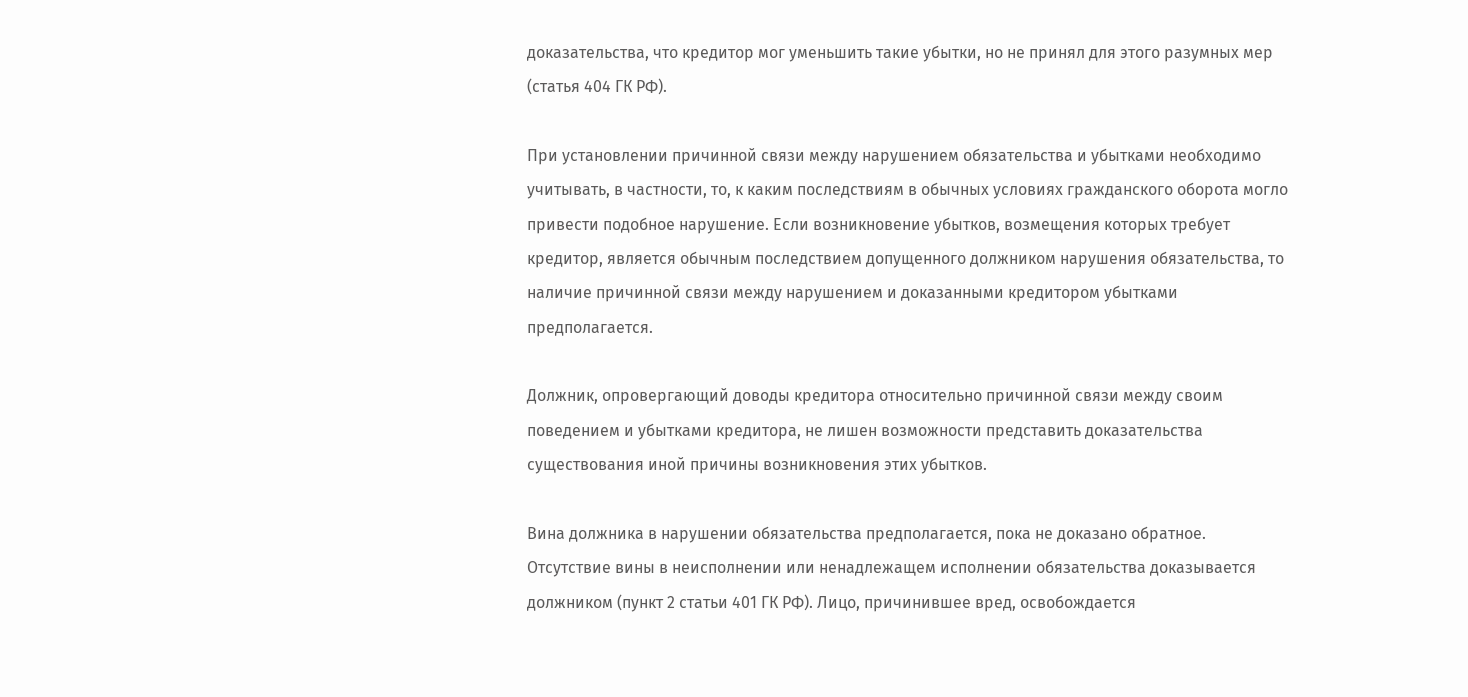доказательства, что кредитор мог уменьшить такие убытки, но не принял для этого разумных мер (статья 404 ГК РФ).

При установлении причинной связи между нарушением обязательства и убытками необходимо учитывать, в частности, то, к каким последствиям в обычных условиях гражданского оборота могло привести подобное нарушение. Если возникновение убытков, возмещения которых требует кредитор, является обычным последствием допущенного должником нарушения обязательства, то наличие причинной связи между нарушением и доказанными кредитором убытками предполагается.

Должник, опровергающий доводы кредитора относительно причинной связи между своим поведением и убытками кредитора, не лишен возможности представить доказательства существования иной причины возникновения этих убытков.

Вина должника в нарушении обязательства предполагается, пока не доказано обратное. Отсутствие вины в неисполнении или ненадлежащем исполнении обязательства доказывается должником (пункт 2 статьи 401 ГК РФ). Лицо, причинившее вред, освобождается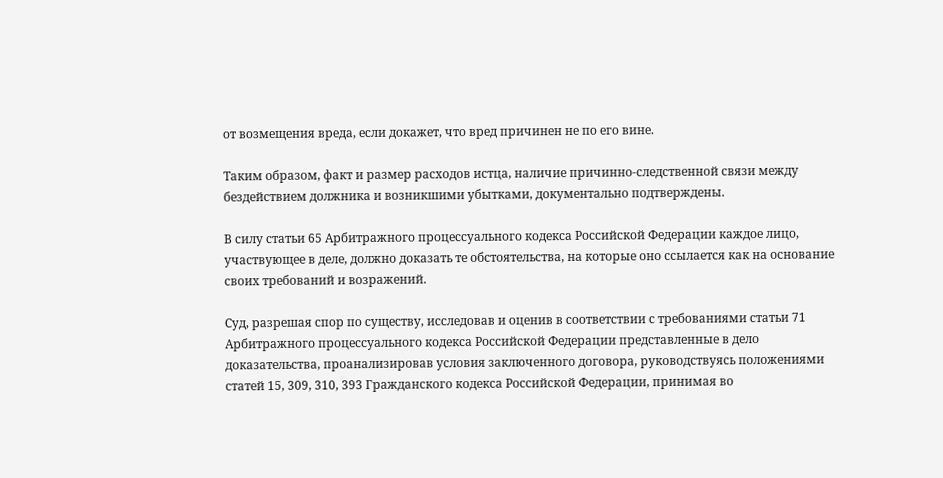от возмещения вреда, если докажет, что вред причинен не по его вине.

Таким образом, факт и размер расходов истца, наличие причинно-следственной связи между бездействием должника и возникшими убытками, документально подтверждены.

В силу статьи 65 Арбитражного процессуального кодекса Российской Федерации каждое лицо, участвующее в деле, должно доказать те обстоятельства, на которые оно ссылается как на основание своих требований и возражений.

Суд, разрешая спор по существу, исследовав и оценив в соответствии с требованиями статьи 71 Арбитражного процессуального кодекса Российской Федерации представленные в дело доказательства, проанализировав условия заключенного договора, руководствуясь положениями статей 15, 309, 310, 393 Гражданского кодекса Российской Федерации, принимая во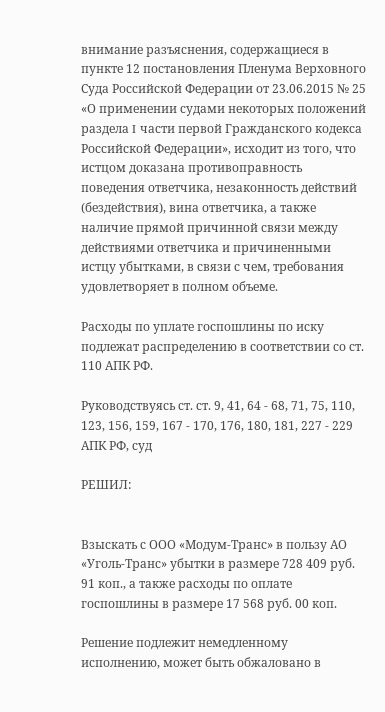внимание разъяснения, содержащиеся в пункте 12 постановления Пленума Верховного Суда Российской Федерации от 23.06.2015 № 25 «О применении судами некоторых положений раздела I части первой Гражданского кодекса Российской Федерации», исходит из того, что истцом доказана противоправность поведения ответчика, незаконность действий (бездействия), вина ответчика, а также наличие прямой причинной связи между действиями ответчика и причиненными истцу убытками, в связи с чем, требования удовлетворяет в полном объеме.

Расходы по уплате госпошлины по иску подлежат распределению в соответствии со ст. 110 АПК РФ.

Руководствуясь ст. ст. 9, 41, 64 - 68, 71, 75, 110, 123, 156, 159, 167 - 170, 176, 180, 181, 227 - 229 АПК РФ, суд

РЕШИЛ:


Взыскать с ООО «Модум-Транс» в пользу АО «Уголь-Транс» убытки в размере 728 409 руб. 91 коп., а также расходы по оплате госпошлины в размере 17 568 руб. 00 коп.

Решение подлежит немедленному исполнению, может быть обжаловано в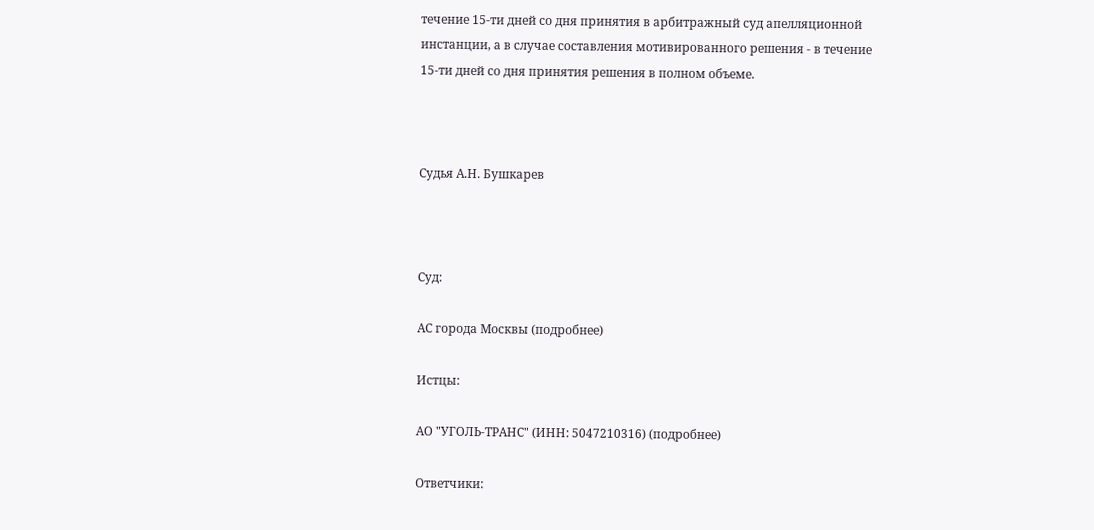течение 15-ти дней со дня принятия в арбитражный суд апелляционной инстанции, а в случае составления мотивированного решения - в течение 15-ти дней со дня принятия решения в полном объеме.



Судья А.Н. Бушкарев



Суд:

АС города Москвы (подробнее)

Истцы:

АО "УГОЛЬ-ТРАНС" (ИНН: 5047210316) (подробнее)

Ответчики: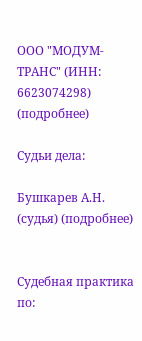ООО "МОДУМ-ТРАНС" (ИНН: 6623074298) (подробнее)

Судьи дела:

Бушкарев А.Н. (судья) (подробнее)


Судебная практика по: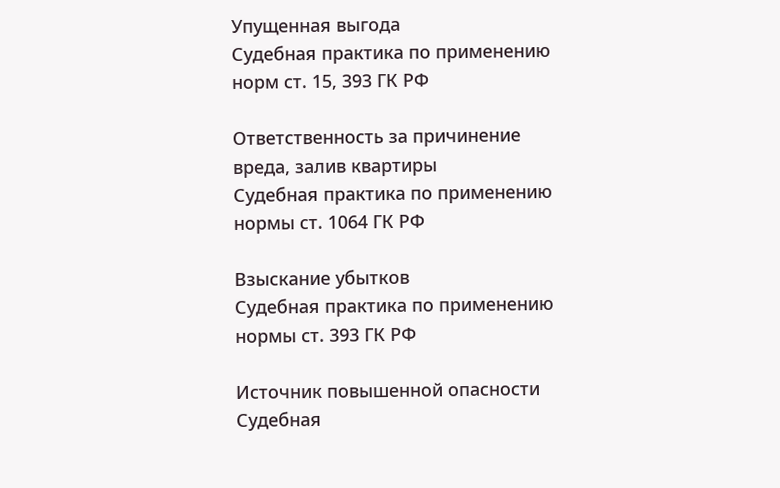Упущенная выгода
Судебная практика по применению норм ст. 15, 393 ГК РФ

Ответственность за причинение вреда, залив квартиры
Судебная практика по применению нормы ст. 1064 ГК РФ

Взыскание убытков
Судебная практика по применению нормы ст. 393 ГК РФ

Источник повышенной опасности
Судебная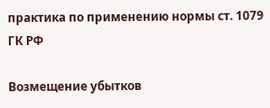практика по применению нормы ст. 1079 ГК РФ

Возмещение убытков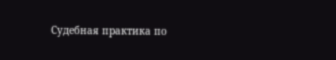Судебная практика по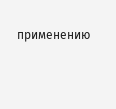применению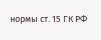нормы ст. 15 ГК РФ